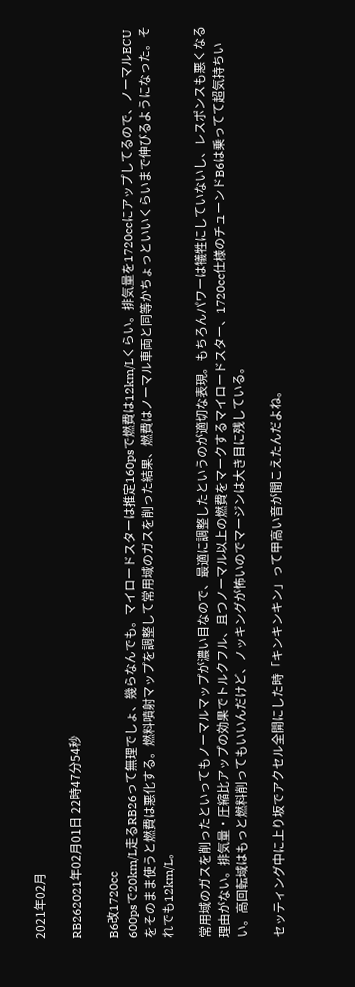2021年02月

RB262021年02月01日 22時47分54秒

B6改1720cc
600psで20km/L走るRB26って無理でしょ、幾らなんでも。マイロードスターは推定160psで燃費は12km/Lくらい。排気量を1720ccにアップしてるので、ノーマルECUをそのまま使うと燃費は悪化する。燃料噴射マップを調整して常用域のガスを削った結果、燃費はノーマル車両と同等かちょっといいくらいまで伸びるようになった。それでも12km/L。

常用域のガスを削ったといってもノーマルマップが濃い目なので、最適に調整したというのが適切な表現。もちろんパワーは犠牲にしていないし、レスポンスも悪くなる理由がない。排気量・圧縮比アップの効果でトルクフル、且つノーマル以上の燃費をマークするマイロードスター、1720cc仕様のチューンドB6は乗ってて超気持ちいい。高回転域はもっと燃料削ってもいいんだけど、ノッキングが怖いのでマージンは大き目に残している。

セッティング中に上り坂でアクセル全開にした時「キンキンキン」って甲高い音が聞こえたんだよね。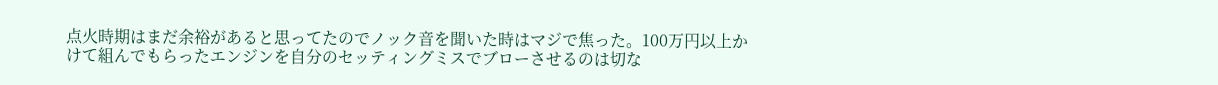点火時期はまだ余裕があると思ってたのでノック音を聞いた時はマジで焦った。100万円以上かけて組んでもらったエンジンを自分のセッティングミスでブローさせるのは切な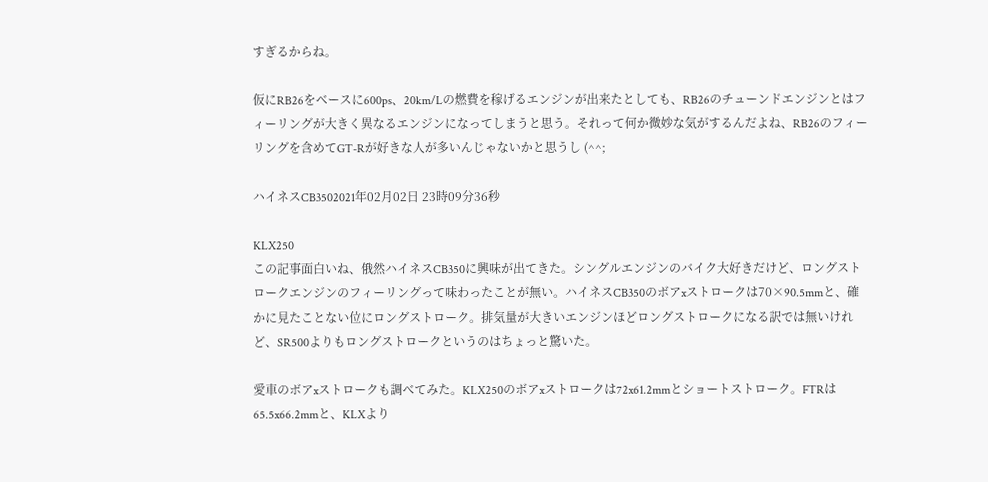すぎるからね。

仮にRB26をベースに600ps、20km/Lの燃費を稼げるエンジンが出来たとしても、RB26のチューンドエンジンとはフィーリングが大きく異なるエンジンになってしまうと思う。それって何か微妙な気がするんだよね、RB26のフィーリングを含めてGT-Rが好きな人が多いんじゃないかと思うし (^^;

ハイネスCB3502021年02月02日 23時09分36秒

KLX250
この記事面白いね、俄然ハイネスCB350に興味が出てきた。シングルエンジンのバイク大好きだけど、ロングストロークエンジンのフィーリングって味わったことが無い。ハイネスCB350のボアxストロークは70×90.5mmと、確かに見たことない位にロングストローク。排気量が大きいエンジンほどロングストロークになる訳では無いけれど、SR500よりもロングストロークというのはちょっと驚いた。

愛車のボアxストロークも調べてみた。KLX250のボアxストロークは72x61.2mmとショートストローク。FTRは65.5x66.2mmと、KLXより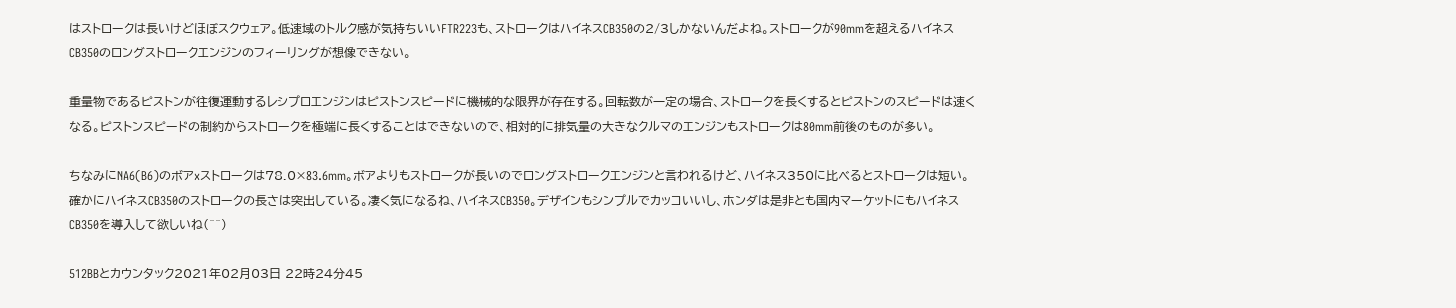はストロークは長いけどほぼスクウェア。低速域のトルク感が気持ちいいFTR223も、ストロークはハイネスCB350の2/3しかないんだよね。ストロークが90mmを超えるハイネスCB350のロングストロークエンジンのフィーリングが想像できない。

重量物であるピストンが往復運動するレシプロエンジンはピストンスピードに機械的な限界が存在する。回転数が一定の場合、ストロークを長くするとピストンのスピードは速くなる。ピストンスピードの制約からストロークを極端に長くすることはできないので、相対的に排気量の大きなクルマのエンジンもストロークは80mm前後のものが多い。

ちなみにNA6(B6)のボアxストロークは78.0×83.6mm。ボアよりもストロークが長いのでロングストロークエンジンと言われるけど、ハイネス350に比べるとストロークは短い。確かにハイネスCB350のストロークの長さは突出している。凄く気になるね、ハイネスCB350。デザインもシンプルでカッコいいし、ホンダは是非とも国内マーケットにもハイネスCB350を導入して欲しいね(^^)

512BBとカウンタック2021年02月03日 22時24分45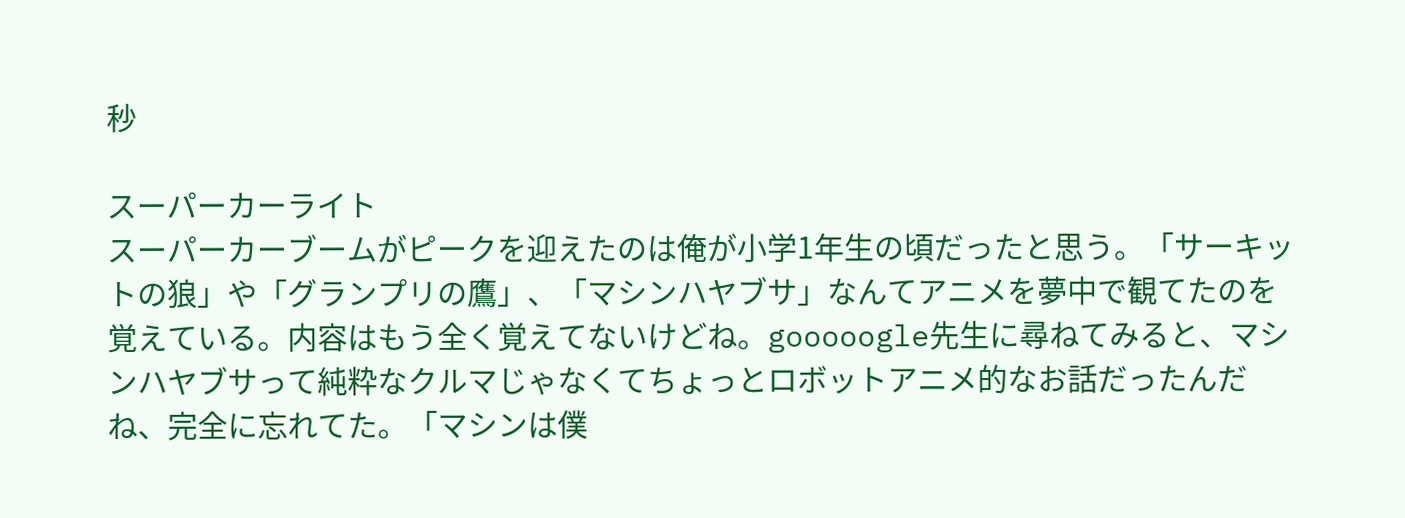秒

スーパーカーライト
スーパーカーブームがピークを迎えたのは俺が小学1年生の頃だったと思う。「サーキットの狼」や「グランプリの鷹」、「マシンハヤブサ」なんてアニメを夢中で観てたのを覚えている。内容はもう全く覚えてないけどね。gooooogle先生に尋ねてみると、マシンハヤブサって純粋なクルマじゃなくてちょっとロボットアニメ的なお話だったんだね、完全に忘れてた。「マシンは僕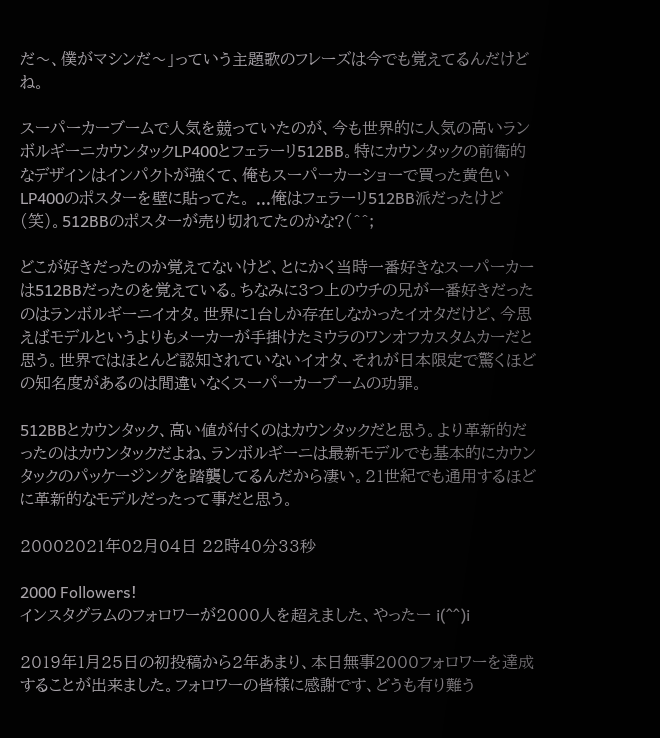だ〜、僕がマシンだ〜」っていう主題歌のフレーズは今でも覚えてるんだけどね。

スーパーカーブームで人気を競っていたのが、今も世界的に人気の高いランボルギーニカウンタックLP400とフェラーリ512BB。特にカウンタックの前衛的なデザインはインパクトが強くて、俺もスーパーカーショーで買った黄色いLP400のポスターを壁に貼ってた。 ...俺はフェラーリ512BB派だったけど(笑)。512BBのポスターが売り切れてたのかな?(^^;

どこが好きだったのか覚えてないけど、とにかく当時一番好きなスーパーカーは512BBだったのを覚えている。ちなみに3つ上のウチの兄が一番好きだったのはランボルギーニイオタ。世界に1台しか存在しなかったイオタだけど、今思えばモデルというよりもメーカーが手掛けたミウラのワンオフカスタムカーだと思う。世界ではほとんど認知されていないイオタ、それが日本限定で驚くほどの知名度があるのは間違いなくスーパーカーブームの功罪。

512BBとカウンタック、高い値が付くのはカウンタックだと思う。より革新的だったのはカウンタックだよね、ランボルギーニは最新モデルでも基本的にカウンタックのパッケージングを踏襲してるんだから凄い。21世紀でも通用するほどに革新的なモデルだったって事だと思う。

20002021年02月04日 22時40分33秒

2000 Followers!
インスタグラムのフォロワーが2000人を超えました、やったー i(^^)i

2019年1月25日の初投稿から2年あまり、本日無事2000フォロワーを達成することが出来ました。フォロワーの皆様に感謝です、どうも有り難う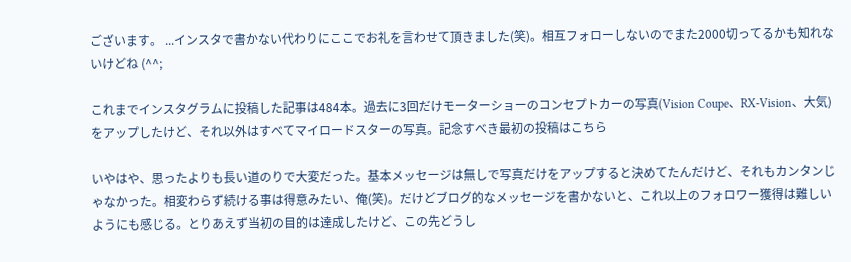ございます。 ...インスタで書かない代わりにここでお礼を言わせて頂きました(笑)。相互フォローしないのでまた2000切ってるかも知れないけどね (^^;

これまでインスタグラムに投稿した記事は484本。過去に3回だけモーターショーのコンセプトカーの写真(Vision Coupe、RX-Vision、大気)をアップしたけど、それ以外はすべてマイロードスターの写真。記念すべき最初の投稿はこちら

いやはや、思ったよりも長い道のりで大変だった。基本メッセージは無しで写真だけをアップすると決めてたんだけど、それもカンタンじゃなかった。相変わらず続ける事は得意みたい、俺(笑)。だけどブログ的なメッセージを書かないと、これ以上のフォロワー獲得は難しいようにも感じる。とりあえず当初の目的は達成したけど、この先どうし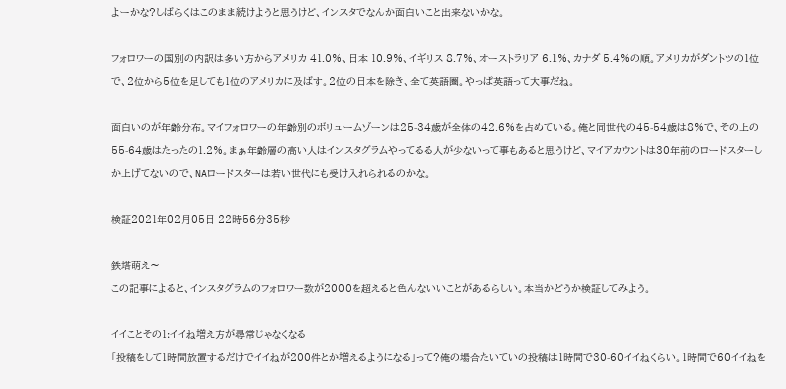よーかな?しばらくはこのまま続けようと思うけど、インスタでなんか面白いこと出来ないかな。

フォロワーの国別の内訳は多い方からアメリカ 41.0%、日本 10.9%、イギリス 8.7%、オーストラリア 6.1%、カナダ 5.4%の順。アメリカがダントツの1位で、2位から5位を足しても1位のアメリカに及ばす。2位の日本を除き、全て英語圏。やっぱ英語って大事だね。

面白いのが年齢分布。マイフォロワーの年齢別のボリュームゾーンは25-34歳が全体の42.6%を占めている。俺と同世代の45-54歳は8%で、その上の55-64歳はたったの1.2%。まぁ年齢層の高い人はインスタグラムやってるる人が少ないって事もあると思うけど、マイアカウントは30年前のロードスターしか上げてないので、NAロードスターは若い世代にも受け入れられるのかな。

検証2021年02月05日 22時56分35秒

鉄塔萌え〜
この記事によると、インスタグラムのフォロワー数が2000を超えると色んないいことがあるらしい。本当かどうか検証してみよう。

イイことその1:イイね増え方が尋常じゃなくなる
「投稿をして1時間放置するだけでイイねが200件とか増えるようになる」って?俺の場合たいていの投稿は1時間で30-60イイねくらい。1時間で60イイねを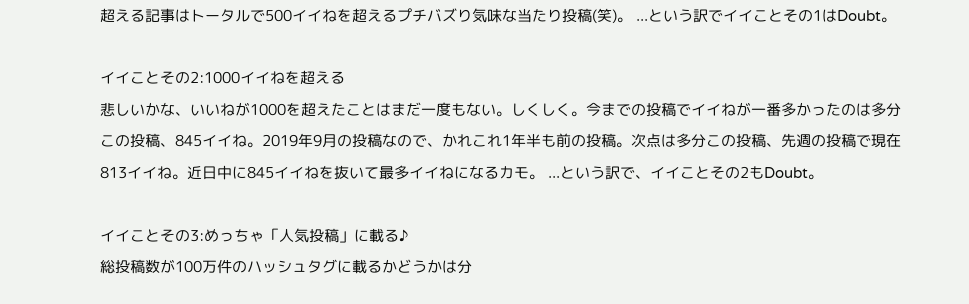超える記事はトータルで500イイねを超えるプチバズり気味な当たり投稿(笑)。 ...という訳でイイことその1はDoubt。

イイことその2:1000イイねを超える
悲しいかな、いいねが1000を超えたことはまだ一度もない。しくしく。今までの投稿でイイねが一番多かったのは多分この投稿、845イイね。2019年9月の投稿なので、かれこれ1年半も前の投稿。次点は多分この投稿、先週の投稿で現在813イイね。近日中に845イイねを抜いて最多イイねになるカモ。 ...という訳で、イイことその2もDoubt。

イイことその3:めっちゃ「人気投稿」に載る♪
総投稿数が100万件のハッシュタグに載るかどうかは分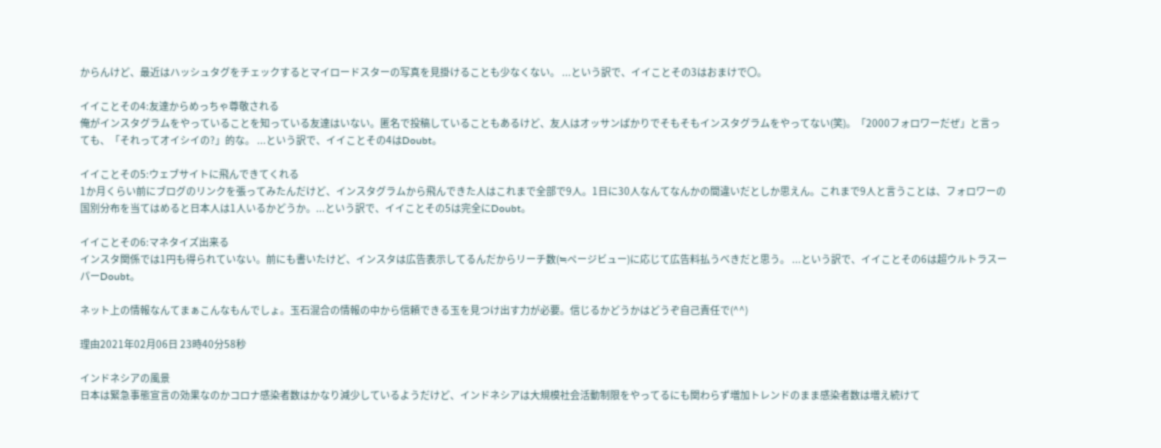からんけど、最近はハッシュタグをチェックするとマイロードスターの写真を見掛けることも少なくない。 ...という訳で、イイことその3はおまけで〇。

イイことその4:友達からめっちゃ尊敬される
俺がインスタグラムをやっていることを知っている友達はいない。匿名で投稿していることもあるけど、友人はオッサンばかりでそもそもインスタグラムをやってない(笑)。「2000フォロワーだぜ」と言っても、「それってオイシイの?」的な。 ...という訳で、イイことその4はDoubt。

イイことその5:ウェブサイトに飛んできてくれる
1か月くらい前にブログのリンクを張ってみたんだけど、インスタグラムから飛んできた人はこれまで全部で9人。1日に30人なんてなんかの間違いだとしか思えん。これまで9人と言うことは、フォロワーの国別分布を当てはめると日本人は1人いるかどうか。...という訳で、イイことその5は完全にDoubt。

イイことその6:マネタイズ出来る
インスタ関係では1円も得られていない。前にも書いたけど、インスタは広告表示してるんだからリーチ数(≒ページビュー)に応じて広告料払うべきだと思う。 ...という訳で、イイことその6は超ウルトラスーパーDoubt。

ネット上の情報なんてまぁこんなもんでしょ。玉石混合の情報の中から信頼できる玉を見つけ出す力が必要。信じるかどうかはどうぞ自己責任で(^^)

理由2021年02月06日 23時40分58秒

インドネシアの風景
日本は緊急事態宣言の効果なのかコロナ感染者数はかなり減少しているようだけど、インドネシアは大規模社会活動制限をやってるにも関わらず増加トレンドのまま感染者数は増え続けて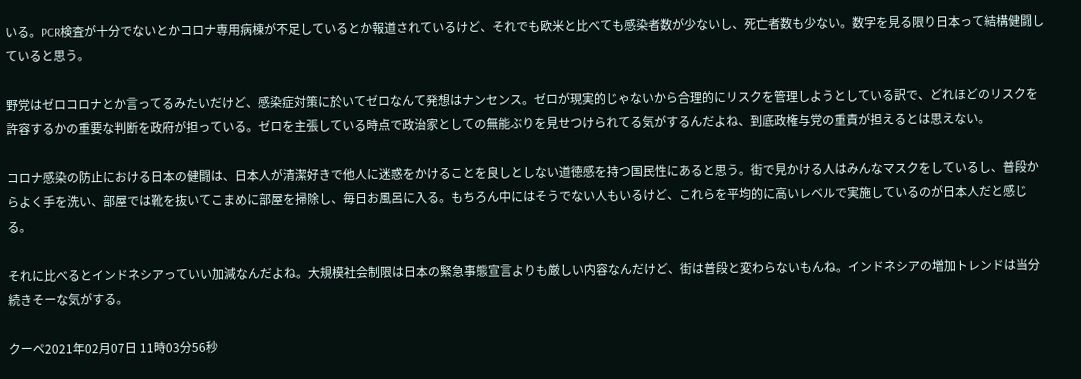いる。PCR検査が十分でないとかコロナ専用病棟が不足しているとか報道されているけど、それでも欧米と比べても感染者数が少ないし、死亡者数も少ない。数字を見る限り日本って結構健闘していると思う。

野党はゼロコロナとか言ってるみたいだけど、感染症対策に於いてゼロなんて発想はナンセンス。ゼロが現実的じゃないから合理的にリスクを管理しようとしている訳で、どれほどのリスクを許容するかの重要な判断を政府が担っている。ゼロを主張している時点で政治家としての無能ぶりを見せつけられてる気がするんだよね、到底政権与党の重責が担えるとは思えない。

コロナ感染の防止における日本の健闘は、日本人が清潔好きで他人に迷惑をかけることを良しとしない道徳感を持つ国民性にあると思う。街で見かける人はみんなマスクをしているし、普段からよく手を洗い、部屋では靴を抜いてこまめに部屋を掃除し、毎日お風呂に入る。もちろん中にはそうでない人もいるけど、これらを平均的に高いレベルで実施しているのが日本人だと感じる。

それに比べるとインドネシアっていい加減なんだよね。大規模社会制限は日本の緊急事態宣言よりも厳しい内容なんだけど、街は普段と変わらないもんね。インドネシアの増加トレンドは当分続きそーな気がする。

クーペ2021年02月07日 11時03分56秒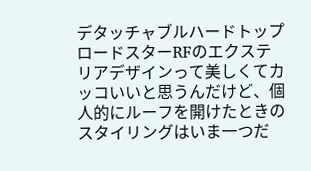デタッチャブルハードトップ
ロードスターRFのエクステリアデザインって美しくてカッコいいと思うんだけど、個人的にルーフを開けたときのスタイリングはいま一つだ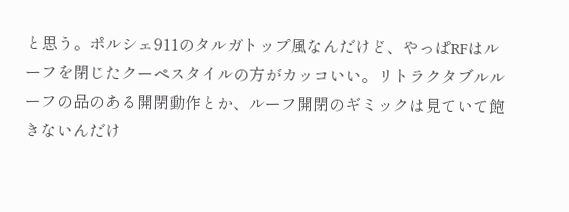と思う。ポルシェ911のタルガトップ風なんだけど、やっぱRFはルーフを閉じたクーペスタイルの方がカッコいい。リトラクタブルルーフの品のある開閉動作とか、ルーフ開閉のギミックは見ていて飽きないんだけ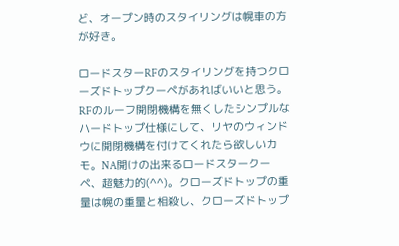ど、オープン時のスタイリングは幌車の方が好き。

ロードスターRFのスタイリングを持つクローズドトップクーペがあればいいと思う。RFのルーフ開閉機構を無くしたシンプルなハードトップ仕様にして、リヤのウィンドウに開閉機構を付けてくれたら欲しいカモ。NA開けの出来るロードスタークーペ、超魅力的(^^)。クローズドトップの重量は幌の重量と相殺し、クローズドトップ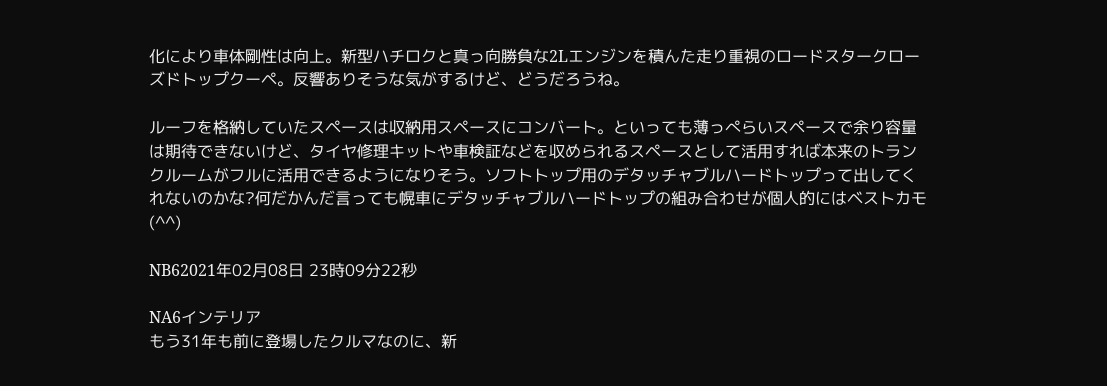化により車体剛性は向上。新型ハチロクと真っ向勝負な2Lエンジンを積んた走り重視のロードスタークローズドトップクーペ。反響ありそうな気がするけど、どうだろうね。

ルーフを格納していたスペースは収納用スペースにコンバート。といっても薄っぺらいスペースで余り容量は期待できないけど、タイヤ修理キットや車検証などを収められるスペースとして活用すれば本来のトランクルームがフルに活用できるようになりそう。ソフトトップ用のデタッチャブルハードトップって出してくれないのかな?何だかんだ言っても幌車にデタッチャブルハードトップの組み合わせが個人的にはベストカモ (^^)

NB62021年02月08日 23時09分22秒

NA6インテリア
もう31年も前に登場したクルマなのに、新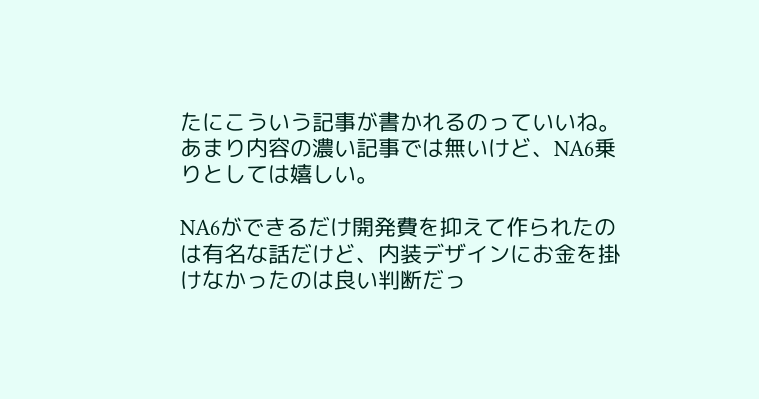たにこういう記事が書かれるのっていいね。あまり内容の濃い記事では無いけど、NA6乗りとしては嬉しい。

NA6ができるだけ開発費を抑えて作られたのは有名な話だけど、内装デザインにお金を掛けなかったのは良い判断だっ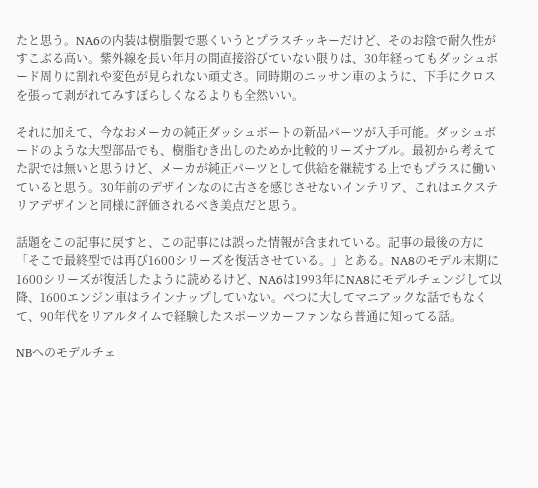たと思う。NA6の内装は樹脂製で悪くいうとプラスチッキーだけど、そのお陰で耐久性がすこぶる高い。紫外線を長い年月の間直接浴びていない限りは、30年経ってもダッシュボード周りに割れや変色が見られない頑丈さ。同時期のニッサン車のように、下手にクロスを張って剥がれてみすぼらしくなるよりも全然いい。

それに加えて、今なおメーカの純正ダッシュボートの新品パーツが入手可能。ダッシュボードのような大型部品でも、樹脂むき出しのためか比較的リーズナブル。最初から考えてた訳では無いと思うけど、メーカが純正パーツとして供給を継続する上でもプラスに働いていると思う。30年前のデザインなのに古さを感じさせないインテリア、これはエクステリアデザインと同様に評価されるべき美点だと思う。

話題をこの記事に戻すと、この記事には誤った情報が含まれている。記事の最後の方に「そこで最終型では再び1600シリーズを復活させている。」とある。NA8のモデル末期に1600シリーズが復活したように読めるけど、NA6は1993年にNA8にモデルチェンジして以降、1600エンジン車はラインナップしていない。べつに大してマニアックな話でもなくて、90年代をリアルタイムで経験したスポーツカーファンなら普通に知ってる話。

NBへのモデルチェ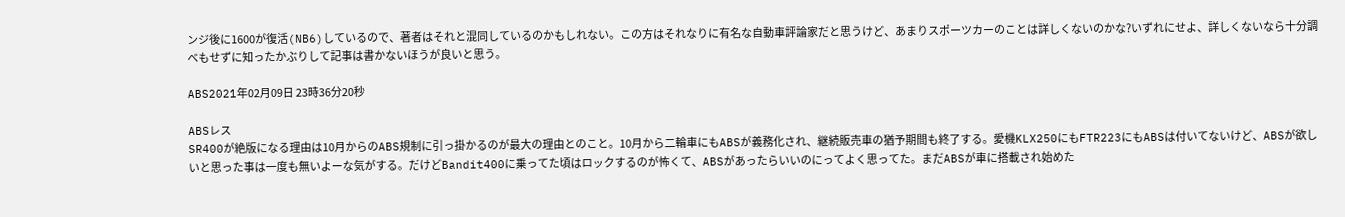ンジ後に1600が復活(NB6)しているので、著者はそれと混同しているのかもしれない。この方はそれなりに有名な自動車評論家だと思うけど、あまりスポーツカーのことは詳しくないのかな?いずれにせよ、詳しくないなら十分調べもせずに知ったかぶりして記事は書かないほうが良いと思う。

ABS2021年02月09日 23時36分20秒

ABSレス
SR400が絶版になる理由は10月からのABS規制に引っ掛かるのが最大の理由とのこと。10月から二輪車にもABSが義務化され、継続販売車の猶予期間も終了する。愛機KLX250にもFTR223にもABSは付いてないけど、ABSが欲しいと思った事は一度も無いよーな気がする。だけどBandit400に乗ってた頃はロックするのが怖くて、ABSがあったらいいのにってよく思ってた。まだABSが車に搭載され始めた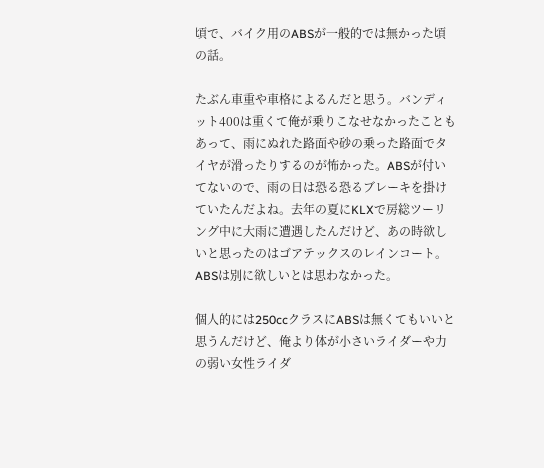頃で、バイク用のABSが一般的では無かった頃の話。

たぶん車重や車格によるんだと思う。バンディット400は重くて俺が乗りこなせなかったこともあって、雨にぬれた路面や砂の乗った路面でタイヤが滑ったりするのが怖かった。ABSが付いてないので、雨の日は恐る恐るブレーキを掛けていたんだよね。去年の夏にKLXで房総ツーリング中に大雨に遭遇したんだけど、あの時欲しいと思ったのはゴアテックスのレインコート。ABSは別に欲しいとは思わなかった。

個人的には250ccクラスにABSは無くてもいいと思うんだけど、俺より体が小さいライダーや力の弱い女性ライダ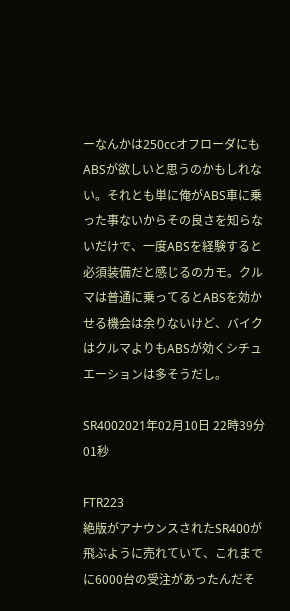ーなんかは250ccオフローダにもABSが欲しいと思うのかもしれない。それとも単に俺がABS車に乗った事ないからその良さを知らないだけで、一度ABSを経験すると必須装備だと感じるのカモ。クルマは普通に乗ってるとABSを効かせる機会は余りないけど、バイクはクルマよりもABSが効くシチュエーションは多そうだし。

SR4002021年02月10日 22時39分01秒

FTR223
絶版がアナウンスされたSR400が飛ぶように売れていて、これまでに6000台の受注があったんだそ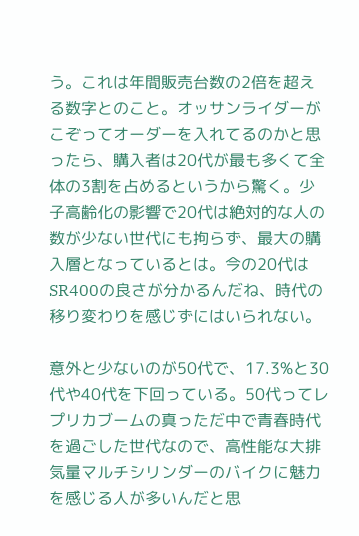う。これは年間販売台数の2倍を超える数字とのこと。オッサンライダーがこぞってオーダーを入れてるのかと思ったら、購入者は20代が最も多くて全体の3割を占めるというから驚く。少子高齢化の影響で20代は絶対的な人の数が少ない世代にも拘らず、最大の購入層となっているとは。今の20代はSR400の良さが分かるんだね、時代の移り変わりを感じずにはいられない。

意外と少ないのが50代で、17.3%と30代や40代を下回っている。50代ってレプリカブームの真っただ中で青春時代を過ごした世代なので、高性能な大排気量マルチシリンダーのバイクに魅力を感じる人が多いんだと思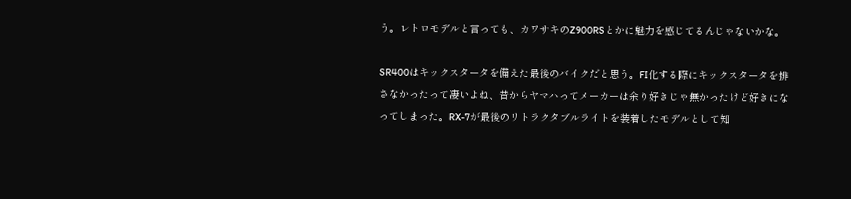う。レトロモデルと言っても、カワサキのZ900RSとかに魅力を感じてるんじゃないかな。

SR400はキックスタータを備えた最後のバイクだと思う。FI化する際にキックスタータを排さなかったって凄いよね、昔からヤマハってメーカーは余り好きじゃ無かったけど好きになってしまった。RX-7が最後のリトラクタブルライトを装着したモデルとして知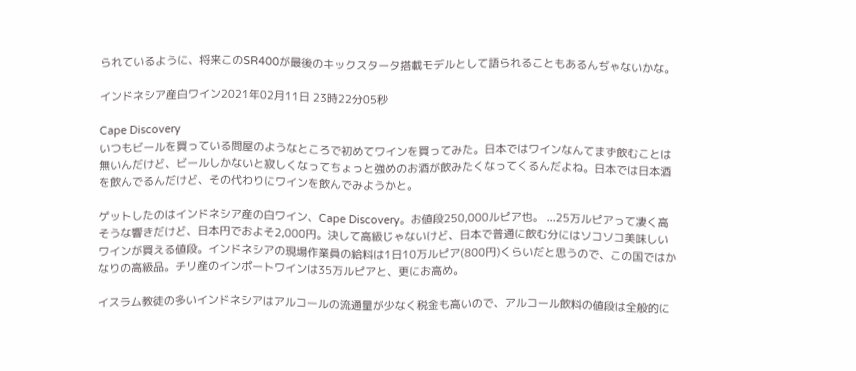られているように、将来このSR400が最後のキックスタータ搭載モデルとして語られることもあるんぢゃないかな。

インドネシア産白ワイン2021年02月11日 23時22分05秒

Cape Discovery
いつもビールを買っている問屋のようなところで初めてワインを買ってみた。日本ではワインなんてまず飲むことは無いんだけど、ビールしかないと寂しくなってちょっと強めのお酒が飲みたくなってくるんだよね。日本では日本酒を飲んでるんだけど、その代わりにワインを飲んでみようかと。

ゲットしたのはインドネシア産の白ワイン、Cape Discovery。お値段250,000ルピア也。 ...25万ルピアって凄く高そうな響きだけど、日本円でおよそ2,000円。決して高級じゃないけど、日本で普通に飲む分にはソコソコ美味しいワインが買える値段。インドネシアの現場作業員の給料は1日10万ルピア(800円)くらいだと思うので、この国ではかなりの高級品。チリ産のインポートワインは35万ルピアと、更にお高め。

イスラム教徒の多いインドネシアはアルコールの流通量が少なく税金も高いので、アルコール飲料の値段は全般的に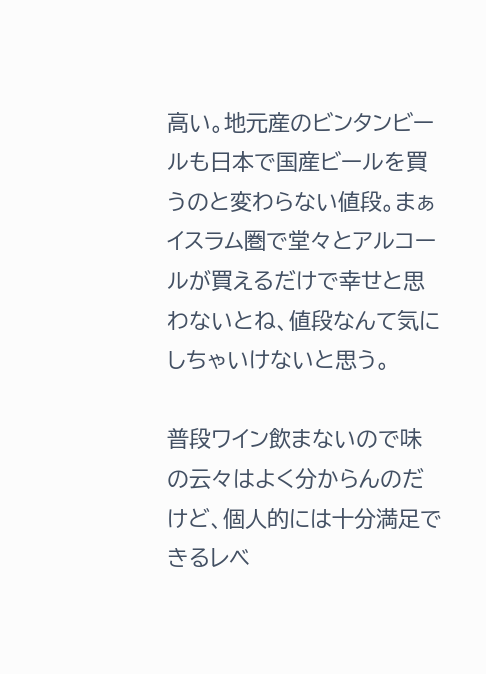高い。地元産のビンタンビールも日本で国産ビールを買うのと変わらない値段。まぁイスラム圏で堂々とアルコールが買えるだけで幸せと思わないとね、値段なんて気にしちゃいけないと思う。

普段ワイン飲まないので味の云々はよく分からんのだけど、個人的には十分満足できるレベ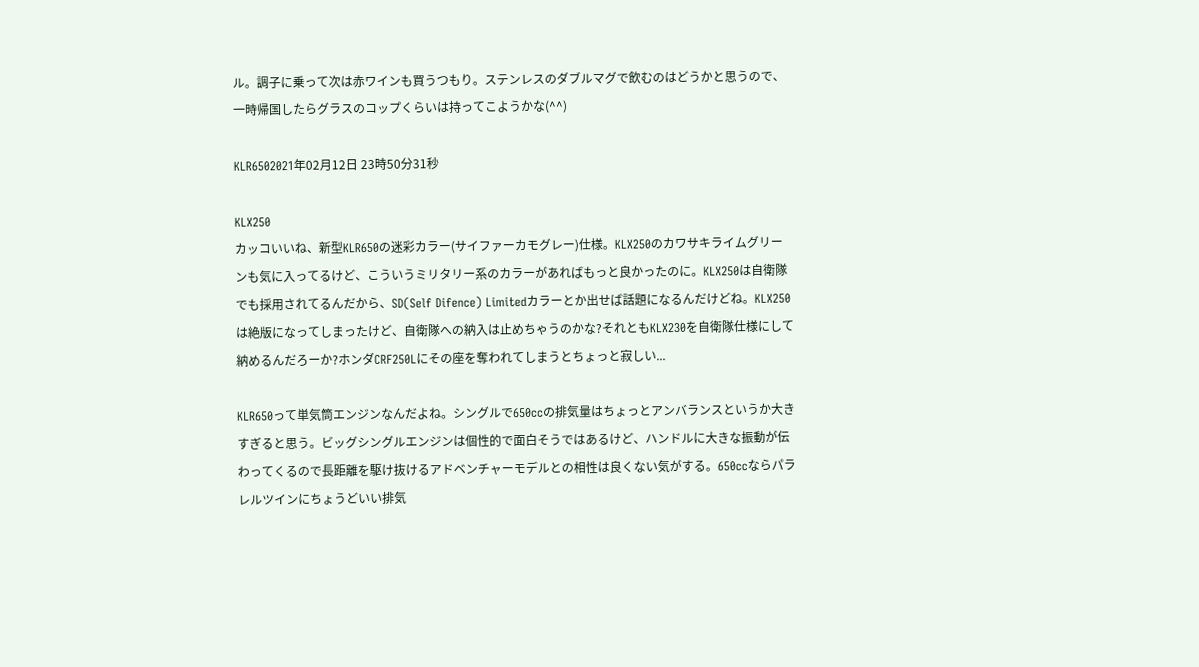ル。調子に乗って次は赤ワインも買うつもり。ステンレスのダブルマグで飲むのはどうかと思うので、一時帰国したらグラスのコップくらいは持ってこようかな(^^)

KLR6502021年02月12日 23時50分31秒

KLX250
カッコいいね、新型KLR650の迷彩カラー(サイファーカモグレー)仕様。KLX250のカワサキライムグリーンも気に入ってるけど、こういうミリタリー系のカラーがあればもっと良かったのに。KLX250は自衛隊でも採用されてるんだから、SD(Self Difence) Limitedカラーとか出せば話題になるんだけどね。KLX250は絶版になってしまったけど、自衛隊への納入は止めちゃうのかな?それともKLX230を自衛隊仕様にして納めるんだろーか?ホンダCRF250Lにその座を奪われてしまうとちょっと寂しい...

KLR650って単気筒エンジンなんだよね。シングルで650ccの排気量はちょっとアンバランスというか大きすぎると思う。ビッグシングルエンジンは個性的で面白そうではあるけど、ハンドルに大きな振動が伝わってくるので長距離を駆け抜けるアドベンチャーモデルとの相性は良くない気がする。650ccならパラレルツインにちょうどいい排気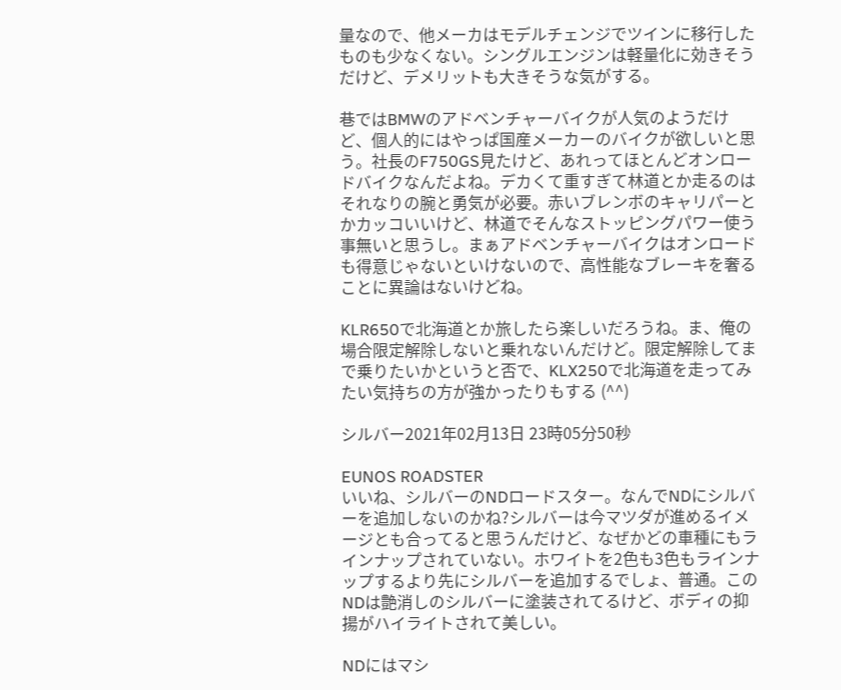量なので、他メーカはモデルチェンジでツインに移行したものも少なくない。シングルエンジンは軽量化に効きそうだけど、デメリットも大きそうな気がする。

巷ではBMWのアドベンチャーバイクが人気のようだけど、個人的にはやっぱ国産メーカーのバイクが欲しいと思う。社長のF750GS見たけど、あれってほとんどオンロードバイクなんだよね。デカくて重すぎて林道とか走るのはそれなりの腕と勇気が必要。赤いブレンボのキャリパーとかカッコいいけど、林道でそんなストッピングパワー使う事無いと思うし。まぁアドベンチャーバイクはオンロードも得意じゃないといけないので、高性能なブレーキを奢ることに異論はないけどね。

KLR650で北海道とか旅したら楽しいだろうね。ま、俺の場合限定解除しないと乗れないんだけど。限定解除してまで乗りたいかというと否で、KLX250で北海道を走ってみたい気持ちの方が強かったりもする (^^)

シルバー2021年02月13日 23時05分50秒

EUNOS ROADSTER
いいね、シルバーのNDロードスター。なんでNDにシルバーを追加しないのかね?シルバーは今マツダが進めるイメージとも合ってると思うんだけど、なぜかどの車種にもラインナップされていない。ホワイトを2色も3色もラインナップするより先にシルバーを追加するでしょ、普通。このNDは艶消しのシルバーに塗装されてるけど、ボディの抑揚がハイライトされて美しい。

NDにはマシ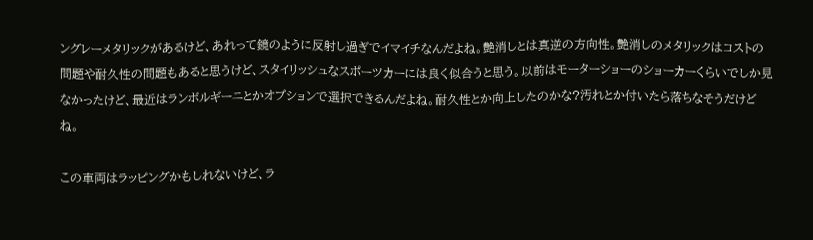ングレーメタリックがあるけど、あれって鏡のように反射し過ぎでイマイチなんだよね。艶消しとは真逆の方向性。艶消しのメタリックはコストの問題や耐久性の問題もあると思うけど、スタイリッシュなスポーツカーには良く似合うと思う。以前はモーターショーのショーカーくらいでしか見なかったけど、最近はランボルギーニとかオプションで選択できるんだよね。耐久性とか向上したのかな?汚れとか付いたら落ちなそうだけどね。

この車両はラッピングかもしれないけど、ラ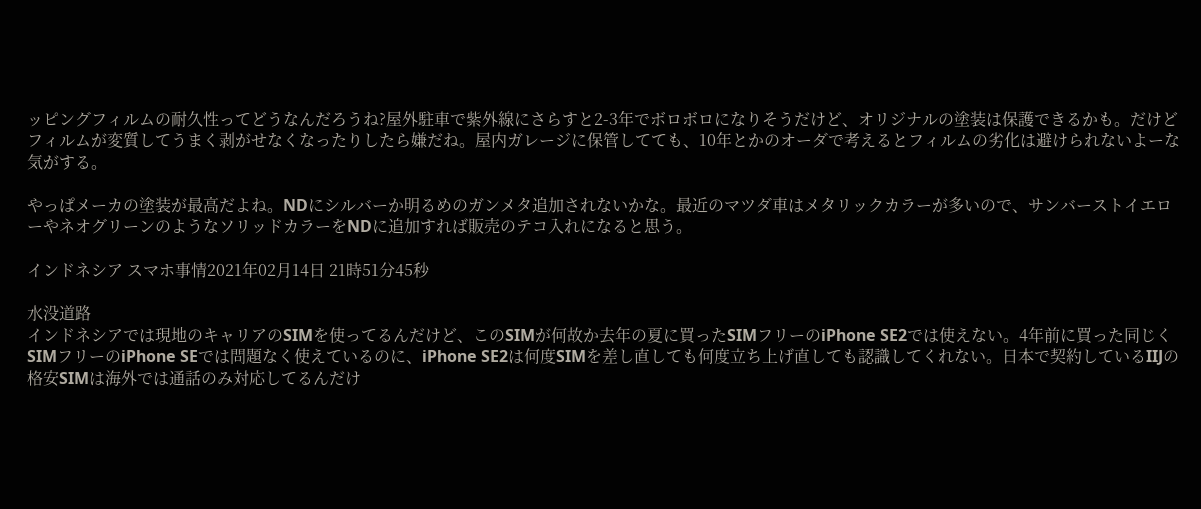ッピングフィルムの耐久性ってどうなんだろうね?屋外駐車で紫外線にさらすと2-3年でボロボロになりそうだけど、オリジナルの塗装は保護できるかも。だけどフィルムが変質してうまく剥がせなくなったりしたら嫌だね。屋内ガレージに保管してても、10年とかのオーダで考えるとフィルムの劣化は避けられないよーな気がする。

やっぱメーカの塗装が最高だよね。NDにシルバーか明るめのガンメタ追加されないかな。最近のマツダ車はメタリックカラーが多いので、サンバーストイエローやネオグリーンのようなソリッドカラーをNDに追加すれば販売のテコ入れになると思う。

インドネシア スマホ事情2021年02月14日 21時51分45秒

水没道路
インドネシアでは現地のキャリアのSIMを使ってるんだけど、このSIMが何故か去年の夏に買ったSIMフリーのiPhone SE2では使えない。4年前に買った同じくSIMフリーのiPhone SEでは問題なく使えているのに、iPhone SE2は何度SIMを差し直しても何度立ち上げ直しても認識してくれない。日本で契約しているIIJの格安SIMは海外では通話のみ対応してるんだけ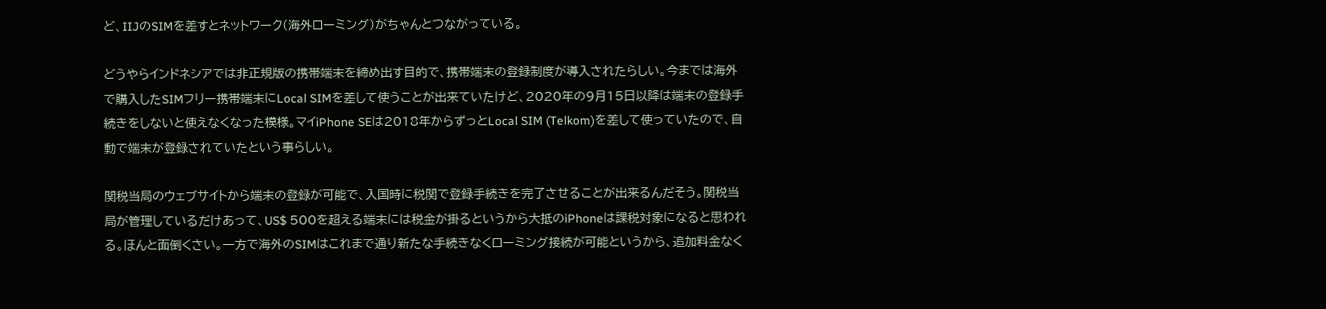ど、IIJのSIMを差すとネットワーク(海外ローミング)がちゃんとつながっている。

どうやらインドネシアでは非正規版の携帯端末を締め出す目的で、携帯端末の登録制度が導入されたらしい。今までは海外で購入したSIMフリー携帯端末にLocal SIMを差して使うことが出来ていたけど、2020年の9月15日以降は端末の登録手続きをしないと使えなくなった模様。マイiPhone SEは2018年からずっとLocal SIM (Telkom)を差して使っていたので、自動で端末が登録されていたという事らしい。

関税当局のウェブサイトから端末の登録が可能で、入国時に税関で登録手続きを完了させることが出来るんだそう。関税当局が管理しているだけあって、US$ 500を超える端末には税金が掛るというから大抵のiPhoneは課税対象になると思われる。ほんと面倒くさい。一方で海外のSIMはこれまで通り新たな手続きなくローミング接続が可能というから、追加料金なく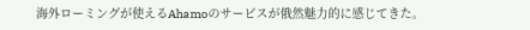海外ローミングが使えるAhamoのサービスが俄然魅力的に感じてきた。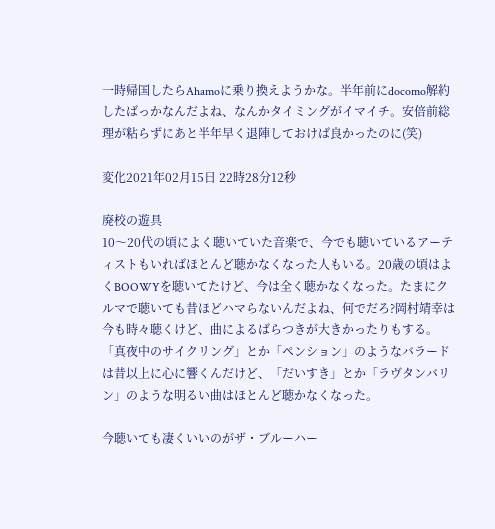一時帰国したらAhamoに乗り換えようかな。半年前にdocomo解約したばっかなんだよね、なんかタイミングがイマイチ。安倍前総理が粘らずにあと半年早く退陣しておけば良かったのに(笑)

変化2021年02月15日 22時28分12秒

廃校の遊具
10〜20代の頃によく聴いていた音楽で、今でも聴いているアーティストもいればほとんど聴かなくなった人もいる。20歳の頃はよくBOOWYを聴いてたけど、今は全く聴かなくなった。たまにクルマで聴いても昔ほどハマらないんだよね、何でだろ?岡村靖幸は今も時々聴くけど、曲によるばらつきが大きかったりもする。「真夜中のサイクリング」とか「ペンション」のようなバラードは昔以上に心に響くんだけど、「だいすき」とか「ラヴタンバリン」のような明るい曲はほとんど聴かなくなった。

今聴いても凄くいいのがザ・ブルーハー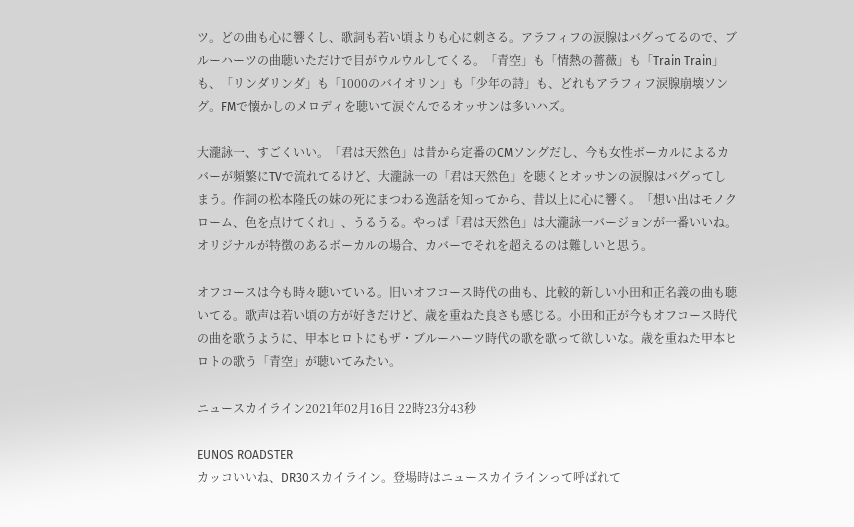ツ。どの曲も心に響くし、歌詞も若い頃よりも心に刺さる。アラフィフの涙腺はバグってるので、ブルーハーツの曲聴いただけで目がウルウルしてくる。「青空」も「情熱の薔薇」も「Train Train」も、「リンダリンダ」も「1000のバイオリン」も「少年の詩」も、どれもアラフィフ涙腺崩壊ソング。FMで懐かしのメロディを聴いて涙ぐんでるオッサンは多いハズ。

大瀧詠一、すごくいい。「君は天然色」は昔から定番のCMソングだし、今も女性ボーカルによるカバーが頻繁にTVで流れてるけど、大瀧詠一の「君は天然色」を聴くとオッサンの涙腺はバグってしまう。作詞の松本隆氏の妹の死にまつわる逸話を知ってから、昔以上に心に響く。「想い出はモノクローム、色を点けてくれ」、うるうる。やっぱ「君は天然色」は大瀧詠一バージョンが一番いいね。オリジナルが特徴のあるボーカルの場合、カバーでそれを超えるのは難しいと思う。

オフコースは今も時々聴いている。旧いオフコース時代の曲も、比較的新しい小田和正名義の曲も聴いてる。歌声は若い頃の方が好きだけど、歳を重ねた良さも感じる。小田和正が今もオフコース時代の曲を歌うように、甲本ヒロトにもザ・ブルーハーツ時代の歌を歌って欲しいな。歳を重ねた甲本ヒロトの歌う「青空」が聴いてみたい。

ニュースカイライン2021年02月16日 22時23分43秒

EUNOS ROADSTER
カッコいいね、DR30スカイライン。登場時はニュースカイラインって呼ばれて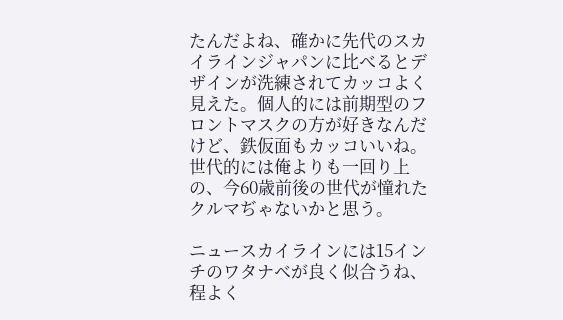たんだよね、確かに先代のスカイラインジャパンに比べるとデザインが洗練されてカッコよく見えた。個人的には前期型のフロントマスクの方が好きなんだけど、鉄仮面もカッコいいね。世代的には俺よりも一回り上の、今60歳前後の世代が憧れたクルマぢゃないかと思う。

ニュースカイラインには15インチのワタナベが良く似合うね、程よく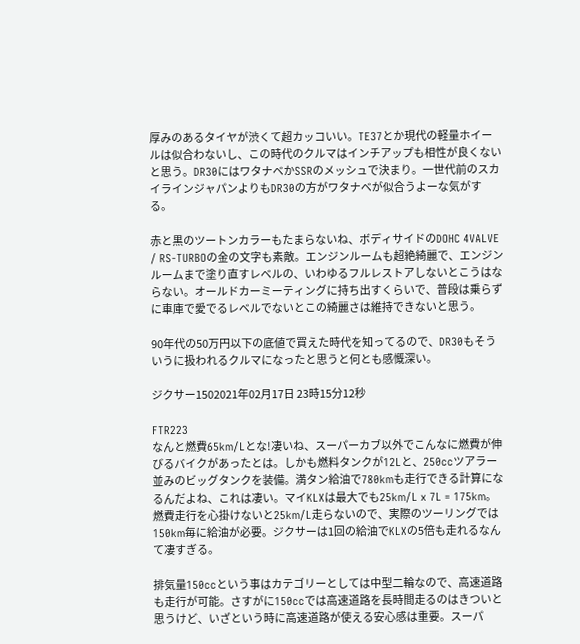厚みのあるタイヤが渋くて超カッコいい。TE37とか現代の軽量ホイールは似合わないし、この時代のクルマはインチアップも相性が良くないと思う。DR30にはワタナベかSSRのメッシュで決まり。一世代前のスカイラインジャパンよりもDR30の方がワタナベが似合うよーな気がする。

赤と黒のツートンカラーもたまらないね、ボディサイドのDOHC 4VALVE / RS-TURBOの金の文字も素敵。エンジンルームも超絶綺麗で、エンジンルームまで塗り直すレベルの、いわゆるフルレストアしないとこうはならない。オールドカーミーティングに持ち出すくらいで、普段は乗らずに車庫で愛でるレベルでないとこの綺麗さは維持できないと思う。

90年代の50万円以下の底値で買えた時代を知ってるので、DR30もそういうに扱われるクルマになったと思うと何とも感慨深い。

ジクサー1502021年02月17日 23時15分12秒

FTR223
なんと燃費65km/Lとな!凄いね、スーパーカブ以外でこんなに燃費が伸びるバイクがあったとは。しかも燃料タンクが12Lと、250ccツアラー並みのビッグタンクを装備。満タン給油で780kmも走行できる計算になるんだよね、これは凄い。マイKLXは最大でも25km/L x 7L = 175km。燃費走行を心掛けないと25km/L走らないので、実際のツーリングでは150km毎に給油が必要。ジクサーは1回の給油でKLXの5倍も走れるなんて凄すぎる。

排気量150ccという事はカテゴリーとしては中型二輪なので、高速道路も走行が可能。さすがに150ccでは高速道路を長時間走るのはきついと思うけど、いざという時に高速道路が使える安心感は重要。スーパ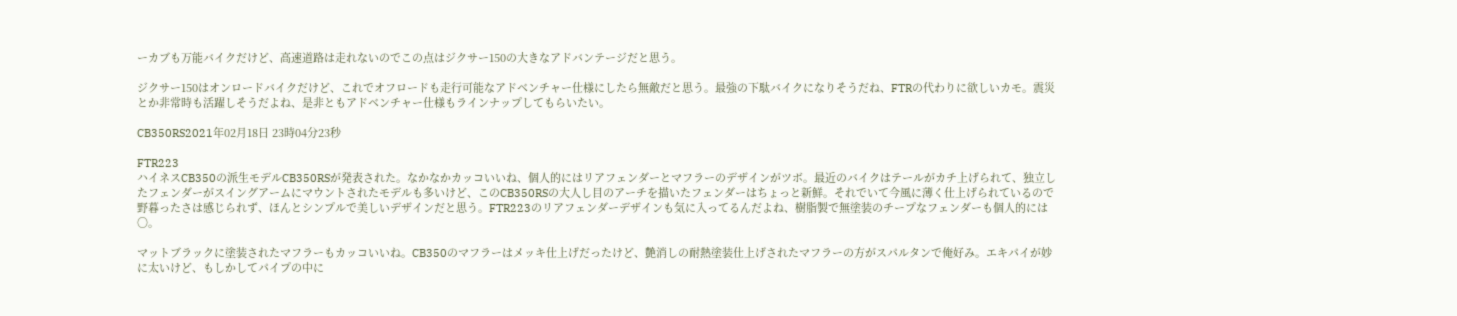ーカブも万能バイクだけど、高速道路は走れないのでこの点はジクサー150の大きなアドバンテージだと思う。

ジクサー150はオンロードバイクだけど、これでオフロードも走行可能なアドベンチャー仕様にしたら無敵だと思う。最強の下駄バイクになりそうだね、FTRの代わりに欲しいカモ。震災とか非常時も活躍しそうだよね、是非ともアドベンチャー仕様もラインナップしてもらいたい。

CB350RS2021年02月18日 23時04分23秒

FTR223
ハイネスCB350の派生モデルCB350RSが発表された。なかなかカッコいいね、個人的にはリアフェンダーとマフラーのデザインがツボ。最近のバイクはテールがカチ上げられて、独立したフェンダーがスイングアームにマウントされたモデルも多いけど、このCB350RSの大人し目のアーチを描いたフェンダーはちょっと新鮮。それでいて今風に薄く仕上げられているので野暮ったさは感じられず、ほんとシンプルで美しいデザインだと思う。FTR223のリアフェンダーデザインも気に入ってるんだよね、樹脂製で無塗装のチープなフェンダーも個人的には〇。

マットブラックに塗装されたマフラーもカッコいいね。CB350のマフラーはメッキ仕上げだったけど、艶消しの耐熱塗装仕上げされたマフラーの方がスパルタンで俺好み。エキパイが妙に太いけど、もしかしてパイプの中に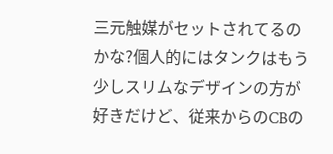三元触媒がセットされてるのかな?個人的にはタンクはもう少しスリムなデザインの方が好きだけど、従来からのCBの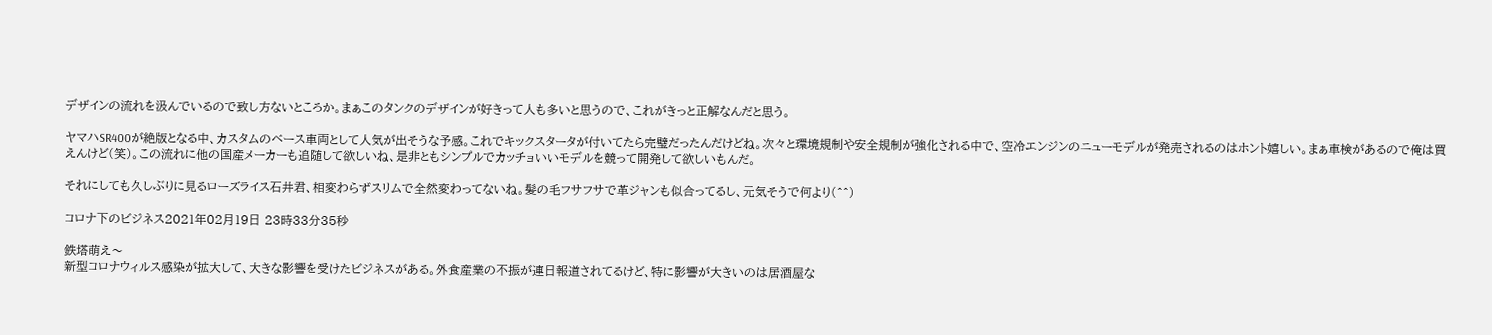デザインの流れを汲んでいるので致し方ないところか。まぁこのタンクのデザインが好きって人も多いと思うので、これがきっと正解なんだと思う。

ヤマハSR400が絶版となる中、カスタムのベース車両として人気が出そうな予感。これでキックスタータが付いてたら完璧だったんだけどね。次々と環境規制や安全規制が強化される中で、空冷エンジンのニューモデルが発売されるのはホント嬉しい。まぁ車検があるので俺は買えんけど(笑)。この流れに他の国産メーカーも追随して欲しいね、是非ともシンプルでカッチョいいモデルを競って開発して欲しいもんだ。

それにしても久しぶりに見るローズライス石井君、相変わらずスリムで全然変わってないね。髪の毛フサフサで革ジャンも似合ってるし、元気そうで何より(^^)

コロナ下のビジネス2021年02月19日 23時33分35秒

鉄塔萌え〜
新型コロナウィルス感染が拡大して、大きな影響を受けたビジネスがある。外食産業の不振が連日報道されてるけど、特に影響が大きいのは居酒屋な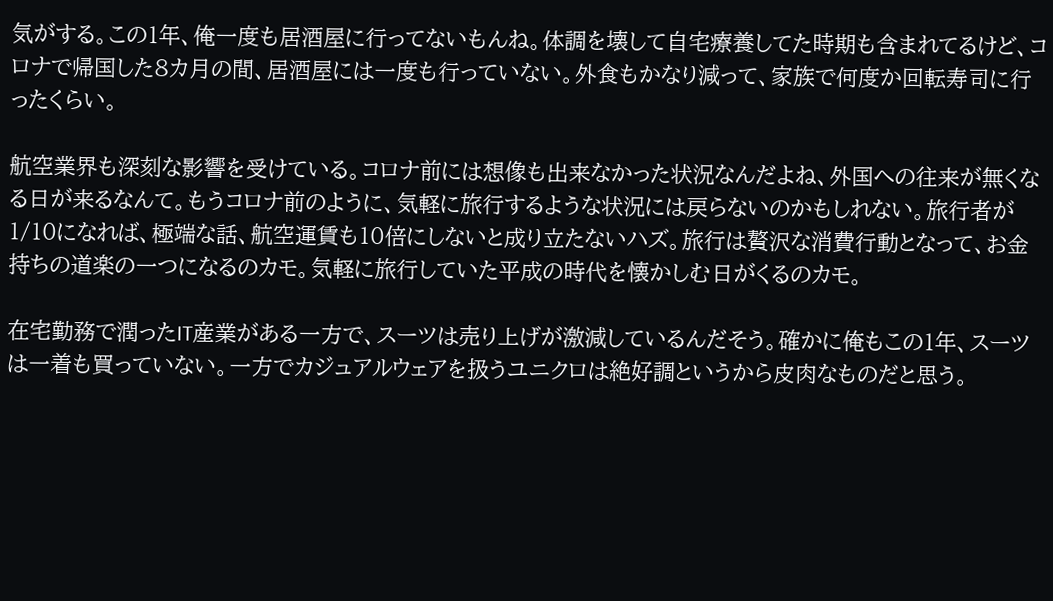気がする。この1年、俺一度も居酒屋に行ってないもんね。体調を壊して自宅療養してた時期も含まれてるけど、コロナで帰国した8カ月の間、居酒屋には一度も行っていない。外食もかなり減って、家族で何度か回転寿司に行ったくらい。

航空業界も深刻な影響を受けている。コロナ前には想像も出来なかった状況なんだよね、外国への往来が無くなる日が来るなんて。もうコロナ前のように、気軽に旅行するような状況には戻らないのかもしれない。旅行者が1/10になれば、極端な話、航空運賃も10倍にしないと成り立たないハズ。旅行は贅沢な消費行動となって、お金持ちの道楽の一つになるのカモ。気軽に旅行していた平成の時代を懐かしむ日がくるのカモ。

在宅勤務で潤ったIT産業がある一方で、スーツは売り上げが激減しているんだそう。確かに俺もこの1年、スーツは一着も買っていない。一方でカジュアルウェアを扱うユニクロは絶好調というから皮肉なものだと思う。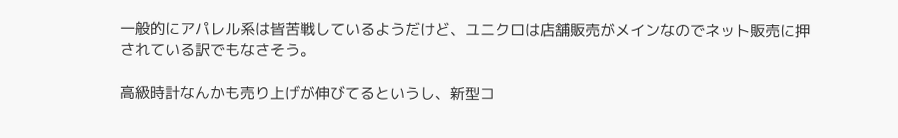一般的にアパレル系は皆苦戦しているようだけど、ユニクロは店舗販売がメインなのでネット販売に押されている訳でもなさそう。

高級時計なんかも売り上げが伸びてるというし、新型コ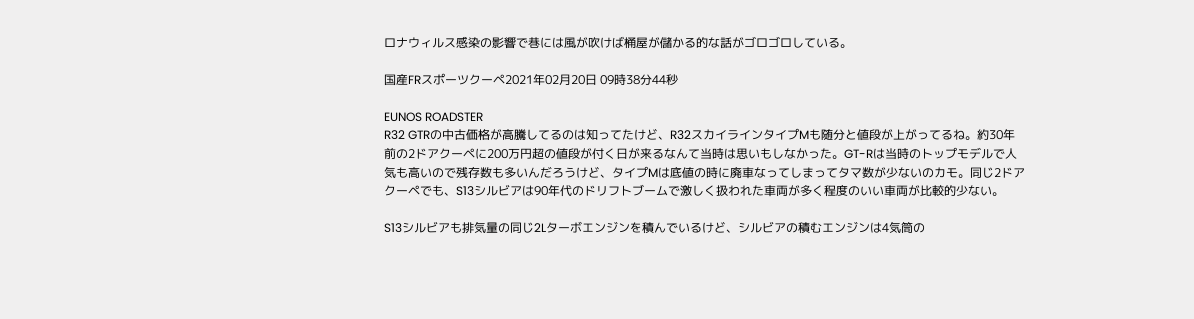ロナウィルス感染の影響で巷には風が吹けば桶屋が儲かる的な話がゴロゴロしている。

国産FRスポーツクーペ2021年02月20日 09時38分44秒

EUNOS ROADSTER
R32 GTRの中古価格が高騰してるのは知ってたけど、R32スカイラインタイプMも随分と値段が上がってるね。約30年前の2ドアクーペに200万円超の値段が付く日が来るなんて当時は思いもしなかった。GT-Rは当時のトップモデルで人気も高いので残存数も多いんだろうけど、タイプMは底値の時に廃車なってしまってタマ数が少ないのカモ。同じ2ドアクーペでも、S13シルビアは90年代のドリフトブームで激しく扱われた車両が多く程度のいい車両が比較的少ない。

S13シルビアも排気量の同じ2Lターボエンジンを積んでいるけど、シルビアの積むエンジンは4気筒の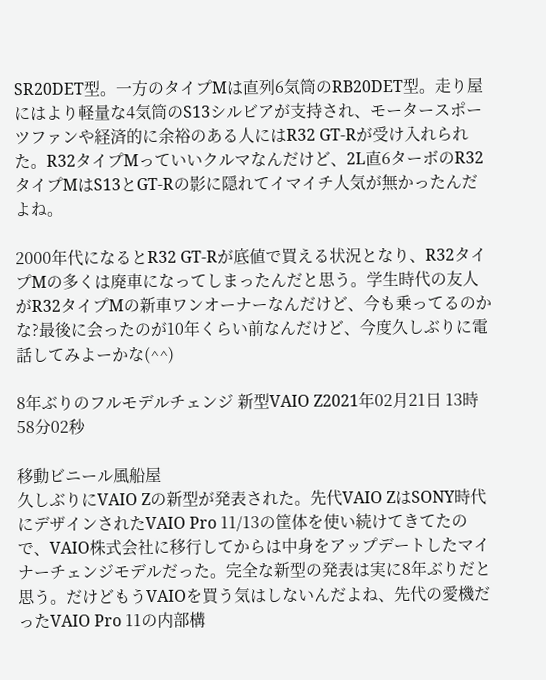SR20DET型。一方のタイプMは直列6気筒のRB20DET型。走り屋にはより軽量な4気筒のS13シルビアが支持され、モータースポーツファンや経済的に余裕のある人にはR32 GT-Rが受け入れられた。R32タイプMっていいクルマなんだけど、2L直6ターボのR32タイプMはS13とGT-Rの影に隠れてイマイチ人気が無かったんだよね。

2000年代になるとR32 GT-Rが底値で買える状況となり、R32タイプMの多くは廃車になってしまったんだと思う。学生時代の友人がR32タイプMの新車ワンオーナーなんだけど、今も乗ってるのかな?最後に会ったのが10年くらい前なんだけど、今度久しぶりに電話してみよーかな(^^)

8年ぶりのフルモデルチェンジ 新型VAIO Z2021年02月21日 13時58分02秒

移動ビニール風船屋
久しぶりにVAIO Zの新型が発表された。先代VAIO ZはSONY時代にデザインされたVAIO Pro 11/13の筐体を使い続けてきてたので、VAIO株式会社に移行してからは中身をアップデートしたマイナーチェンジモデルだった。完全な新型の発表は実に8年ぶりだと思う。だけどもうVAIOを買う気はしないんだよね、先代の愛機だったVAIO Pro 11の内部構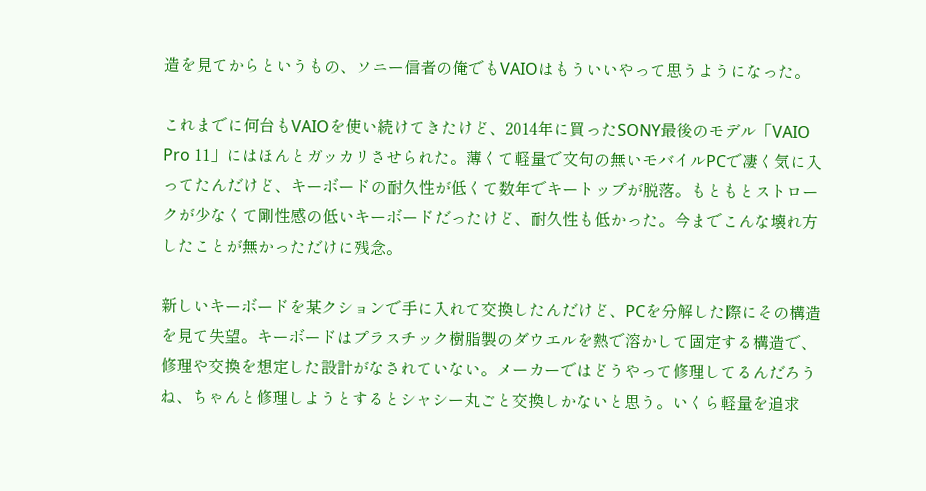造を見てからというもの、ソニー信者の俺でもVAIOはもういいやって思うようになった。

これまでに何台もVAIOを使い続けてきたけど、2014年に買ったSONY最後のモデル「VAIO Pro 11」にはほんとガッカリさせられた。薄くて軽量で文句の無いモバイルPCで凄く気に入ってたんだけど、キーボードの耐久性が低くて数年でキートップが脱落。もともとストロークが少なくて剛性感の低いキーボードだったけど、耐久性も低かった。今までこんな壊れ方したことが無かっただけに残念。

新しいキーボードを某クションで手に入れて交換したんだけど、PCを分解した際にその構造を見て失望。キーボードはプラスチック樹脂製のダウエルを熱で溶かして固定する構造で、修理や交換を想定した設計がなされていない。メーカーではどうやって修理してるんだろうね、ちゃんと修理しようとするとシャシー丸ごと交換しかないと思う。いくら軽量を追求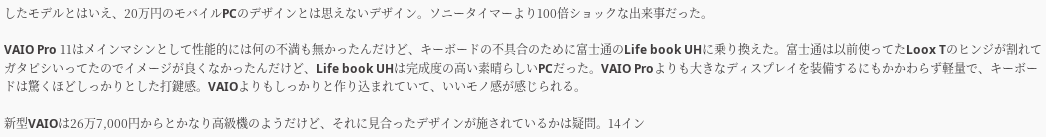したモデルとはいえ、20万円のモバイルPCのデザインとは思えないデザイン。ソニータイマーより100倍ショックな出来事だった。

VAIO Pro 11はメインマシンとして性能的には何の不満も無かったんだけど、キーボードの不具合のために富士通のLife book UHに乗り換えた。富士通は以前使ってたLoox Tのヒンジが割れてガタピシいってたのでイメージが良くなかったんだけど、Life book UHは完成度の高い素晴らしいPCだった。VAIO Proよりも大きなディスプレイを装備するにもかかわらず軽量で、キーボードは驚くほどしっかりとした打鍵感。VAIOよりもしっかりと作り込まれていて、いいモノ感が感じられる。

新型VAIOは26万7,000円からとかなり高級機のようだけど、それに見合ったデザインが施されているかは疑問。14イン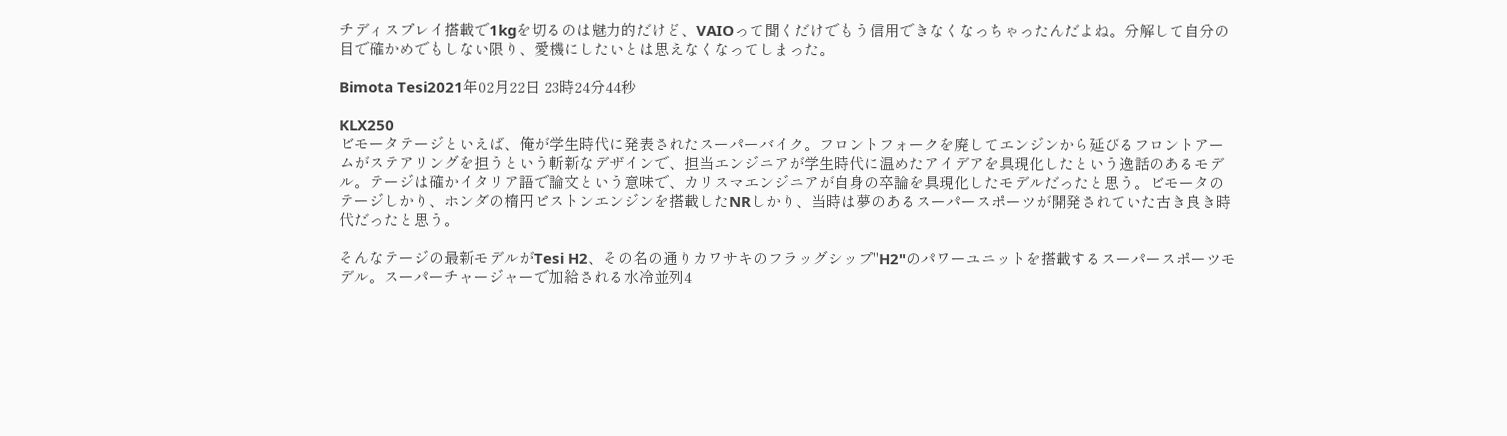チディスプレイ搭載で1kgを切るのは魅力的だけど、VAIOって聞くだけでもう信用できなくなっちゃったんだよね。分解して自分の目で確かめでもしない限り、愛機にしたいとは思えなくなってしまった。

Bimota Tesi2021年02月22日 23時24分44秒

KLX250
ビモータテージといえば、俺が学生時代に発表されたスーパーバイク。フロントフォークを廃してエンジンから延びるフロントアームがステアリングを担うという斬新なデザインで、担当エンジニアが学生時代に温めたアイデアを具現化したという逸話のあるモデル。テージは確かイタリア語で論文という意味で、カリスマエンジニアが自身の卒論を具現化したモデルだったと思う。ビモータのテージしかり、ホンダの楕円ピストンエンジンを搭載したNRしかり、当時は夢のあるスーパースポーツが開発されていた古き良き時代だったと思う。

そんなテージの最新モデルがTesi H2、その名の通りカワサキのフラッグシップ"H2"のパワーユニットを搭載するスーパースポーツモデル。スーパーチャージャーで加給される水冷並列4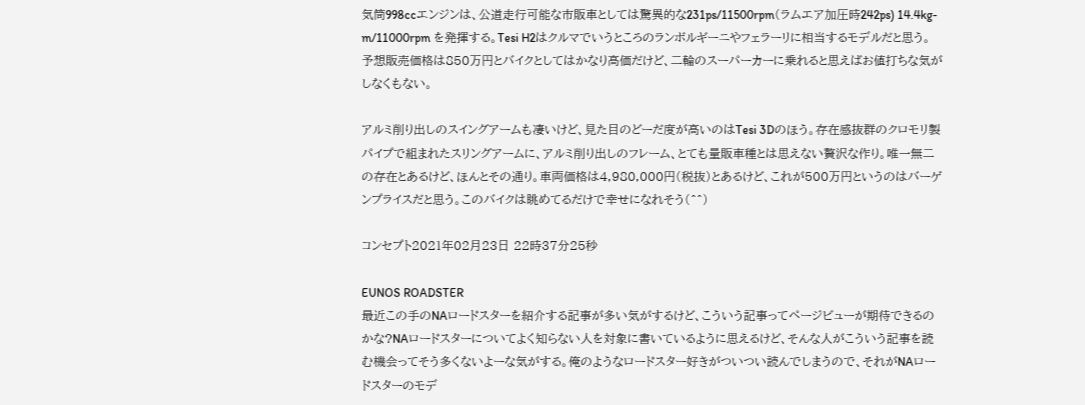気筒998ccエンジンは、公道走行可能な市販車としては驚異的な231ps/11500rpm(ラムエア加圧時242ps) 14.4kg-m/11000rpm を発揮する。Tesi H2はクルマでいうところのランボルギーニやフェラーリに相当するモデルだと思う。予想販売価格は850万円とバイクとしてはかなり高価だけど、二輪のスーパーカーに乗れると思えばお値打ちな気がしなくもない。

アルミ削り出しのスイングアームも凄いけど、見た目のどーだ度が高いのはTesi 3Dのほう。存在感抜群のクロモリ製パイプで組まれたスリングアームに、アルミ削り出しのフレーム、とても量販車種とは思えない贅沢な作り。唯一無二の存在とあるけど、ほんとその通り。車両価格は4,980,000円(税抜)とあるけど、これが500万円というのはバーゲンプライスだと思う。このバイクは眺めてるだけで幸せになれそう(^^)

コンセプト2021年02月23日 22時37分25秒

EUNOS ROADSTER
最近この手のNAロードスターを紹介する記事が多い気がするけど、こういう記事ってページビューが期待できるのかな?NAロードスターについてよく知らない人を対象に書いているように思えるけど、そんな人がこういう記事を読む機会ってそう多くないよーな気がする。俺のようなロードスター好きがついつい読んでしまうので、それがNAロードスターのモデ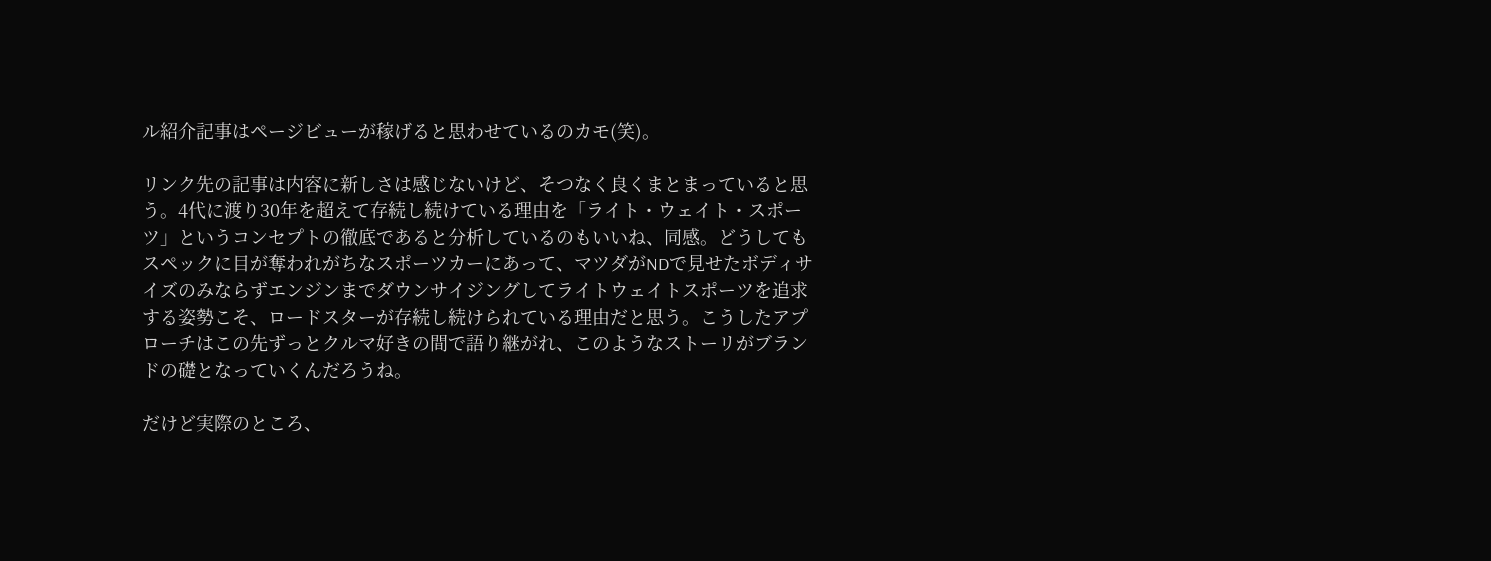ル紹介記事はページビューが稼げると思わせているのカモ(笑)。

リンク先の記事は内容に新しさは感じないけど、そつなく良くまとまっていると思う。4代に渡り30年を超えて存続し続けている理由を「ライト・ウェイト・スポーツ」というコンセプトの徹底であると分析しているのもいいね、同感。どうしてもスペックに目が奪われがちなスポーツカーにあって、マツダがNDで見せたボディサイズのみならずエンジンまでダウンサイジングしてライトウェイトスポーツを追求する姿勢こそ、ロードスターが存続し続けられている理由だと思う。こうしたアプローチはこの先ずっとクルマ好きの間で語り継がれ、このようなストーリがブランドの礎となっていくんだろうね。

だけど実際のところ、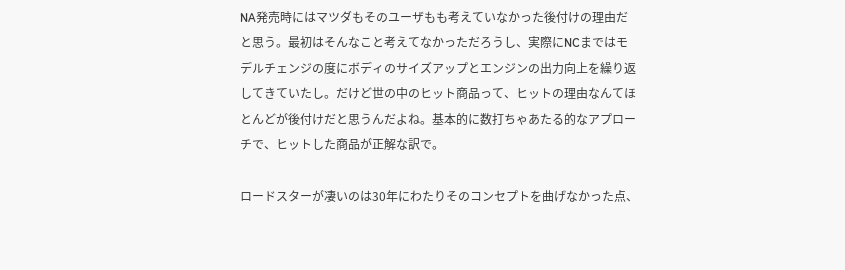NA発売時にはマツダもそのユーザもも考えていなかった後付けの理由だと思う。最初はそんなこと考えてなかっただろうし、実際にNCまではモデルチェンジの度にボディのサイズアップとエンジンの出力向上を繰り返してきていたし。だけど世の中のヒット商品って、ヒットの理由なんてほとんどが後付けだと思うんだよね。基本的に数打ちゃあたる的なアプローチで、ヒットした商品が正解な訳で。

ロードスターが凄いのは30年にわたりそのコンセプトを曲げなかった点、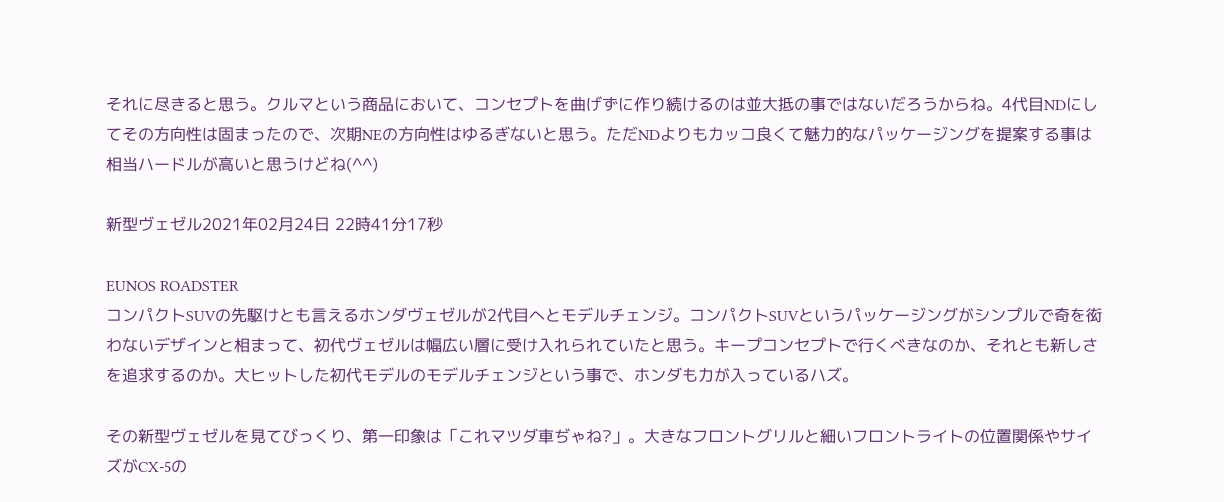それに尽きると思う。クルマという商品において、コンセプトを曲げずに作り続けるのは並大抵の事ではないだろうからね。4代目NDにしてその方向性は固まったので、次期NEの方向性はゆるぎないと思う。ただNDよりもカッコ良くて魅力的なパッケージングを提案する事は相当ハードルが高いと思うけどね(^^)

新型ヴェゼル2021年02月24日 22時41分17秒

EUNOS ROADSTER
コンパクトSUVの先駆けとも言えるホンダヴェゼルが2代目へとモデルチェンジ。コンパクトSUVというパッケージングがシンプルで奇を衒わないデザインと相まって、初代ヴェゼルは幅広い層に受け入れられていたと思う。キープコンセプトで行くべきなのか、それとも新しさを追求するのか。大ヒットした初代モデルのモデルチェンジという事で、ホンダも力が入っているハズ。

その新型ヴェゼルを見てびっくり、第一印象は「これマツダ車ぢゃね?」。大きなフロントグリルと細いフロントライトの位置関係やサイズがCX-5の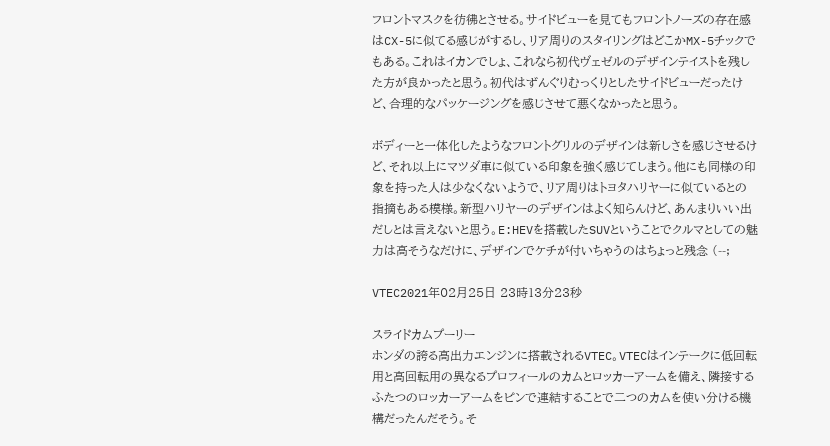フロントマスクを彷彿とさせる。サイドビューを見てもフロントノーズの存在感はCX-5に似てる感じがするし、リア周りのスタイリングはどこかMX-5チックでもある。これはイカンでしょ、これなら初代ヴェゼルのデザインテイストを残した方が良かったと思う。初代はずんぐりむっくりとしたサイドビューだったけど、合理的なパッケージングを感じさせて悪くなかったと思う。

ボディーと一体化したようなフロントグリルのデザインは新しさを感じさせるけど、それ以上にマツダ車に似ている印象を強く感じてしまう。他にも同様の印象を持った人は少なくないようで、リア周りはトヨタハリヤーに似ているとの指摘もある模様。新型ハリヤーのデザインはよく知らんけど、あんまりいい出だしとは言えないと思う。E:HEVを搭載したSUVということでクルマとしての魅力は高そうなだけに、デザインでケチが付いちゃうのはちょっと残念 (--;

VTEC2021年02月25日 23時13分23秒

スライドカムプーリー
ホンダの誇る高出力エンジンに搭載されるVTEC。VTECはインテークに低回転用と高回転用の異なるプロフィールのカムとロッカーアームを備え、隣接するふたつのロッカーアームをピンで連結することで二つのカムを使い分ける機構だったんだそう。そ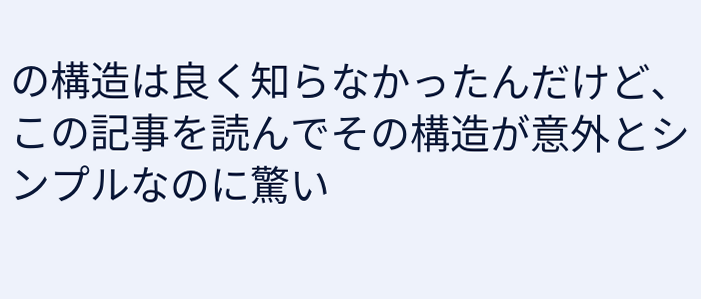の構造は良く知らなかったんだけど、この記事を読んでその構造が意外とシンプルなのに驚い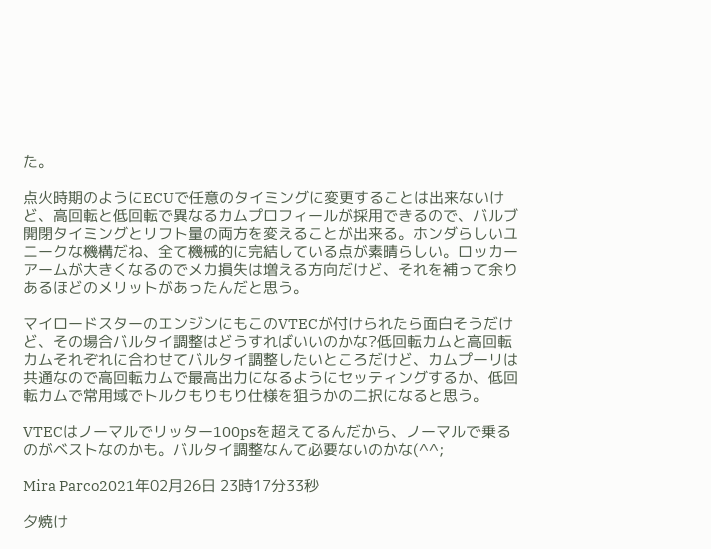た。

点火時期のようにECUで任意のタイミングに変更することは出来ないけど、高回転と低回転で異なるカムプロフィールが採用できるので、バルブ開閉タイミングとリフト量の両方を変えることが出来る。ホンダらしいユニークな機構だね、全て機械的に完結している点が素晴らしい。ロッカーアームが大きくなるのでメカ損失は増える方向だけど、それを補って余りあるほどのメリットがあったんだと思う。

マイロードスターのエンジンにもこのVTECが付けられたら面白そうだけど、その場合バルタイ調整はどうすればいいのかな?低回転カムと高回転カムそれぞれに合わせてバルタイ調整したいところだけど、カムプーリは共通なので高回転カムで最高出力になるようにセッティングするか、低回転カムで常用域でトルクもりもり仕様を狙うかの二択になると思う。

VTECはノーマルでリッター100psを超えてるんだから、ノーマルで乗るのがベストなのかも。バルタイ調整なんて必要ないのかな(^^;

Mira Parco2021年02月26日 23時17分33秒

夕焼け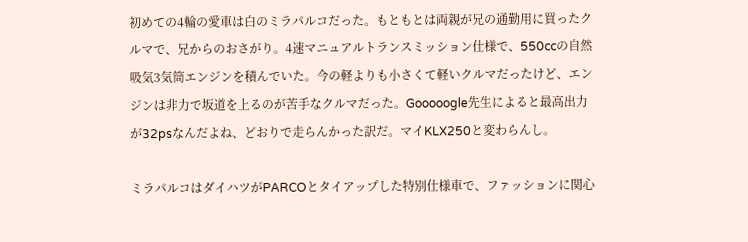初めての4輪の愛車は白のミラパルコだった。もともとは両親が兄の通勤用に買ったクルマで、兄からのおさがり。4速マニュアルトランスミッション仕様で、550ccの自然吸気3気筒エンジンを積んでいた。今の軽よりも小さくて軽いクルマだったけど、エンジンは非力で坂道を上るのが苦手なクルマだった。Gooooogle先生によると最高出力が32psなんだよね、どおりで走らんかった訳だ。マイKLX250と変わらんし。

ミラパルコはダイハツがPARCOとタイアップした特別仕様車で、ファッションに関心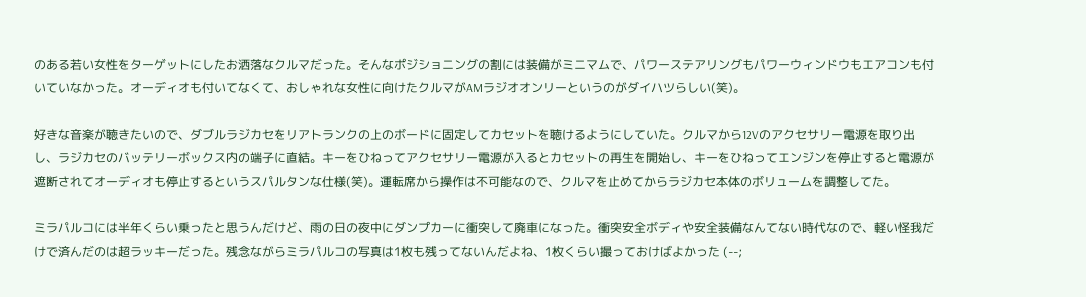のある若い女性をターゲットにしたお洒落なクルマだった。そんなポジショニングの割には装備がミニマムで、パワーステアリングもパワーウィンドウもエアコンも付いていなかった。オーディオも付いてなくて、おしゃれな女性に向けたクルマがAMラジオオンリーというのがダイハツらしい(笑)。

好きな音楽が聴きたいので、ダブルラジカセをリアトランクの上のボードに固定してカセットを聴けるようにしていた。クルマから12Vのアクセサリー電源を取り出し、ラジカセのバッテリーボックス内の端子に直結。キーをひねってアクセサリー電源が入るとカセットの再生を開始し、キーをひねってエンジンを停止すると電源が遮断されてオーディオも停止するというスパルタンな仕様(笑)。運転席から操作は不可能なので、クルマを止めてからラジカセ本体のボリュームを調整してた。

ミラパルコには半年くらい乗ったと思うんだけど、雨の日の夜中にダンプカーに衝突して廃車になった。衝突安全ボディや安全装備なんてない時代なので、軽い怪我だけで済んだのは超ラッキーだった。残念ながらミラパルコの写真は1枚も残ってないんだよね、1枚くらい撮っておけばよかった (--;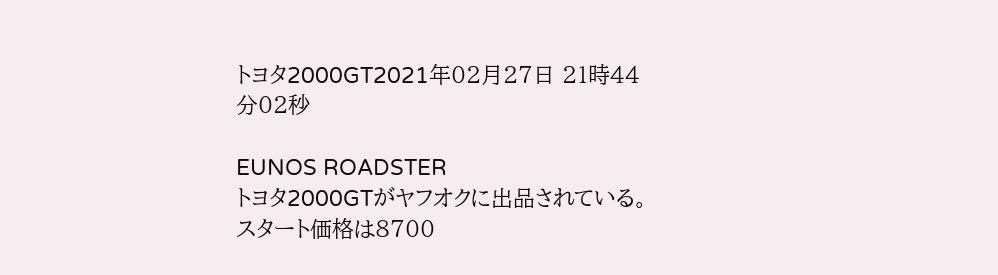トヨタ2000GT2021年02月27日 21時44分02秒

EUNOS ROADSTER
トヨタ2000GTがヤフオクに出品されている。スタート価格は8700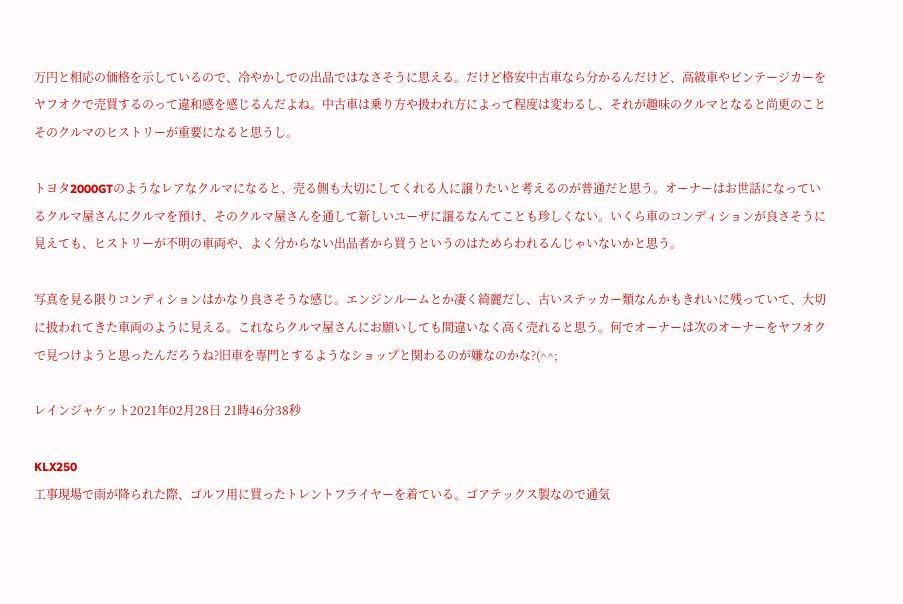万円と相応の価格を示しているので、冷やかしでの出品ではなさそうに思える。だけど格安中古車なら分かるんだけど、高級車やビンテージカーをヤフオクで売買するのって違和感を感じるんだよね。中古車は乗り方や扱われ方によって程度は変わるし、それが趣味のクルマとなると尚更のことそのクルマのヒストリーが重要になると思うし。

トヨタ2000GTのようなレアなクルマになると、売る側も大切にしてくれる人に譲りたいと考えるのが普通だと思う。オーナーはお世話になっているクルマ屋さんにクルマを預け、そのクルマ屋さんを通して新しいユーザに譲るなんてことも珍しくない。いくら車のコンディションが良さそうに見えても、ヒストリーが不明の車両や、よく分からない出品者から買うというのはためらわれるんじゃいないかと思う。

写真を見る限りコンディションはかなり良さそうな感じ。エンジンルームとか凄く綺麗だし、古いステッカー類なんかもきれいに残っていて、大切に扱われてきた車両のように見える。これならクルマ屋さんにお願いしても間違いなく高く売れると思う。何でオーナーは次のオーナーをヤフオクで見つけようと思ったんだろうね?旧車を専門とするようなショップと関わるのが嫌なのかな?(^^;

レインジャケット2021年02月28日 21時46分38秒

KLX250
工事現場で雨が降られた際、ゴルフ用に買ったトレントフライヤーを着ている。ゴアテックス製なので通気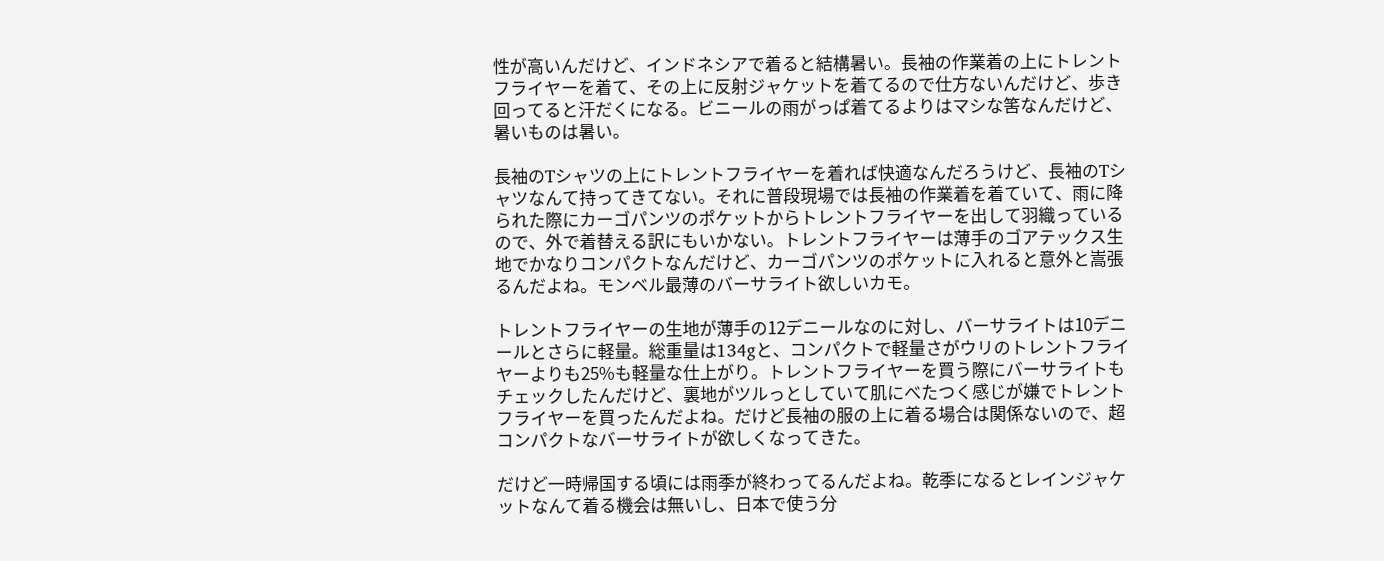性が高いんだけど、インドネシアで着ると結構暑い。長袖の作業着の上にトレントフライヤーを着て、その上に反射ジャケットを着てるので仕方ないんだけど、歩き回ってると汗だくになる。ビニールの雨がっぱ着てるよりはマシな筈なんだけど、暑いものは暑い。

長袖のTシャツの上にトレントフライヤーを着れば快適なんだろうけど、長袖のTシャツなんて持ってきてない。それに普段現場では長袖の作業着を着ていて、雨に降られた際にカーゴパンツのポケットからトレントフライヤーを出して羽織っているので、外で着替える訳にもいかない。トレントフライヤーは薄手のゴアテックス生地でかなりコンパクトなんだけど、カーゴパンツのポケットに入れると意外と嵩張るんだよね。モンベル最薄のバーサライト欲しいカモ。

トレントフライヤーの生地が薄手の12デニールなのに対し、バーサライトは10デニールとさらに軽量。総重量は134gと、コンパクトで軽量さがウリのトレントフライヤーよりも25%も軽量な仕上がり。トレントフライヤーを買う際にバーサライトもチェックしたんだけど、裏地がツルっとしていて肌にべたつく感じが嫌でトレントフライヤーを買ったんだよね。だけど長袖の服の上に着る場合は関係ないので、超コンパクトなバーサライトが欲しくなってきた。

だけど一時帰国する頃には雨季が終わってるんだよね。乾季になるとレインジャケットなんて着る機会は無いし、日本で使う分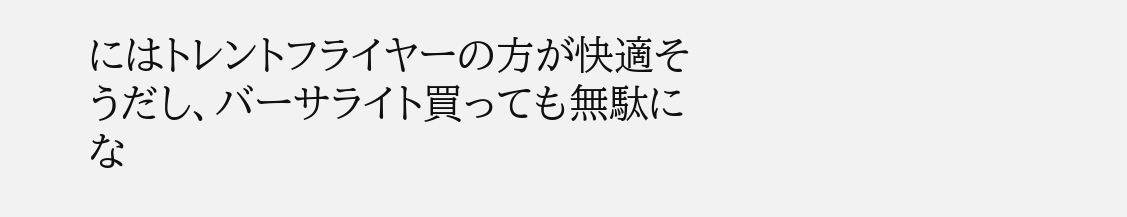にはトレントフライヤーの方が快適そうだし、バーサライト買っても無駄にな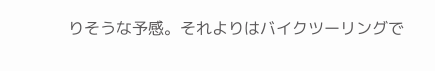りそうな予感。それよりはバイクツーリングで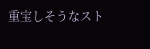重宝しそうなスト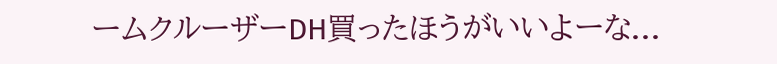ームクルーザーDH買ったほうがいいよーな...